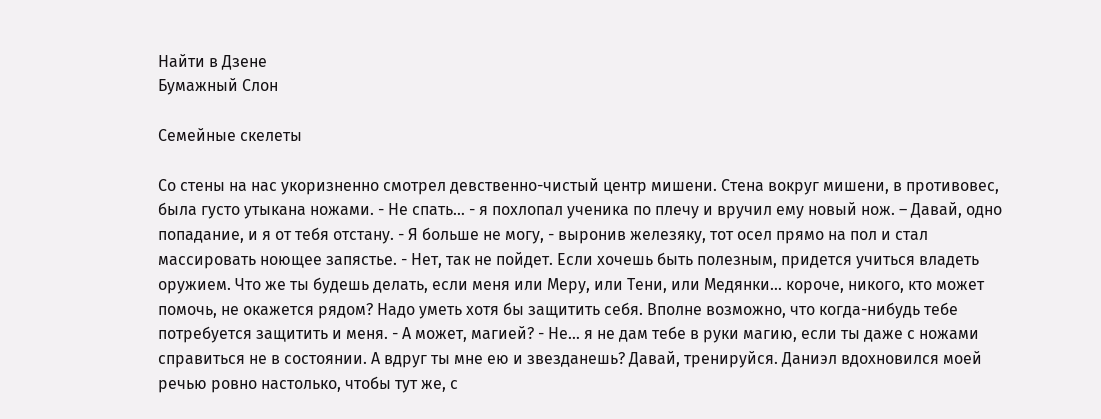Найти в Дзене
Бумажный Слон

Семейные скелеты

Со стены на нас укоризненно смотрел девственно-чистый центр мишени. Стена вокруг мишени, в противовес, была густо утыкана ножами. - Не спать… - я похлопал ученика по плечу и вручил ему новый нож. – Давай, одно попадание, и я от тебя отстану. - Я больше не могу, - выронив железяку, тот осел прямо на пол и стал массировать ноющее запястье. - Нет, так не пойдет. Если хочешь быть полезным, придется учиться владеть оружием. Что же ты будешь делать, если меня или Меру, или Тени, или Медянки… короче, никого, кто может помочь, не окажется рядом? Надо уметь хотя бы защитить себя. Вполне возможно, что когда-нибудь тебе потребуется защитить и меня. - А может, магией? - Не… я не дам тебе в руки магию, если ты даже с ножами справиться не в состоянии. А вдруг ты мне ею и звезданешь? Давай, тренируйся. Даниэл вдохновился моей речью ровно настолько, чтобы тут же, с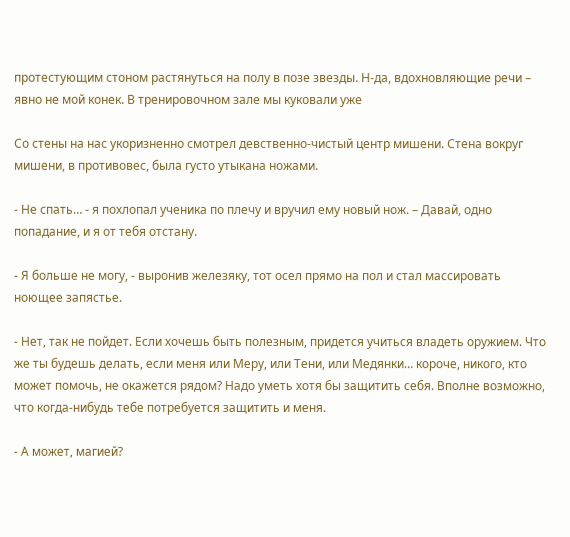протестующим стоном растянуться на полу в позе звезды. Н-да, вдохновляющие речи – явно не мой конек. В тренировочном зале мы куковали уже

Со стены на нас укоризненно смотрел девственно-чистый центр мишени. Стена вокруг мишени, в противовес, была густо утыкана ножами.

- Не спать… - я похлопал ученика по плечу и вручил ему новый нож. – Давай, одно попадание, и я от тебя отстану.

- Я больше не могу, - выронив железяку, тот осел прямо на пол и стал массировать ноющее запястье.

- Нет, так не пойдет. Если хочешь быть полезным, придется учиться владеть оружием. Что же ты будешь делать, если меня или Меру, или Тени, или Медянки… короче, никого, кто может помочь, не окажется рядом? Надо уметь хотя бы защитить себя. Вполне возможно, что когда-нибудь тебе потребуется защитить и меня.

- А может, магией?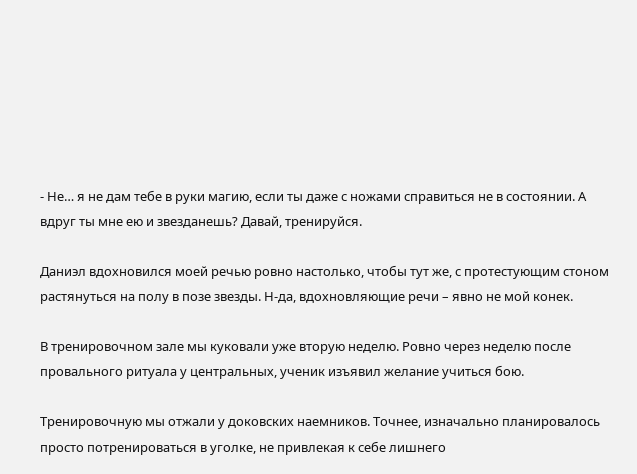- Не… я не дам тебе в руки магию, если ты даже с ножами справиться не в состоянии. А вдруг ты мне ею и звезданешь? Давай, тренируйся.

Даниэл вдохновился моей речью ровно настолько, чтобы тут же, с протестующим стоном растянуться на полу в позе звезды. Н-да, вдохновляющие речи – явно не мой конек.

В тренировочном зале мы куковали уже вторую неделю. Ровно через неделю после провального ритуала у центральных, ученик изъявил желание учиться бою.

Тренировочную мы отжали у доковских наемников. Точнее, изначально планировалось просто потренироваться в уголке, не привлекая к себе лишнего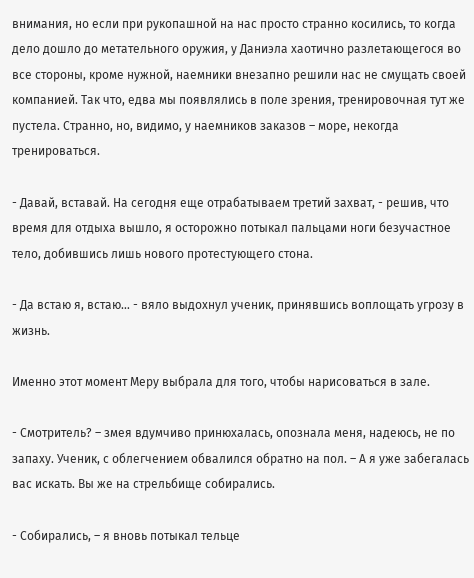внимания, но если при рукопашной на нас просто странно косились, то когда дело дошло до метательного оружия, у Даниэла хаотично разлетающегося во все стороны, кроме нужной, наемники внезапно решили нас не смущать своей компанией. Так что, едва мы появлялись в поле зрения, тренировочная тут же пустела. Странно, но, видимо, у наемников заказов – море, некогда тренироваться.

- Давай, вставай. На сегодня еще отрабатываем третий захват, - решив, что время для отдыха вышло, я осторожно потыкал пальцами ноги безучастное тело, добившись лишь нового протестующего стона.

- Да встаю я, встаю… - вяло выдохнул ученик, принявшись воплощать угрозу в жизнь.

Именно этот момент Меру выбрала для того, чтобы нарисоваться в зале.

- Смотритель? – змея вдумчиво принюхалась, опознала меня, надеюсь, не по запаху. Ученик, с облегчением обвалился обратно на пол. – А я уже забегалась вас искать. Вы же на стрельбище собирались.

- Собирались, – я вновь потыкал тельце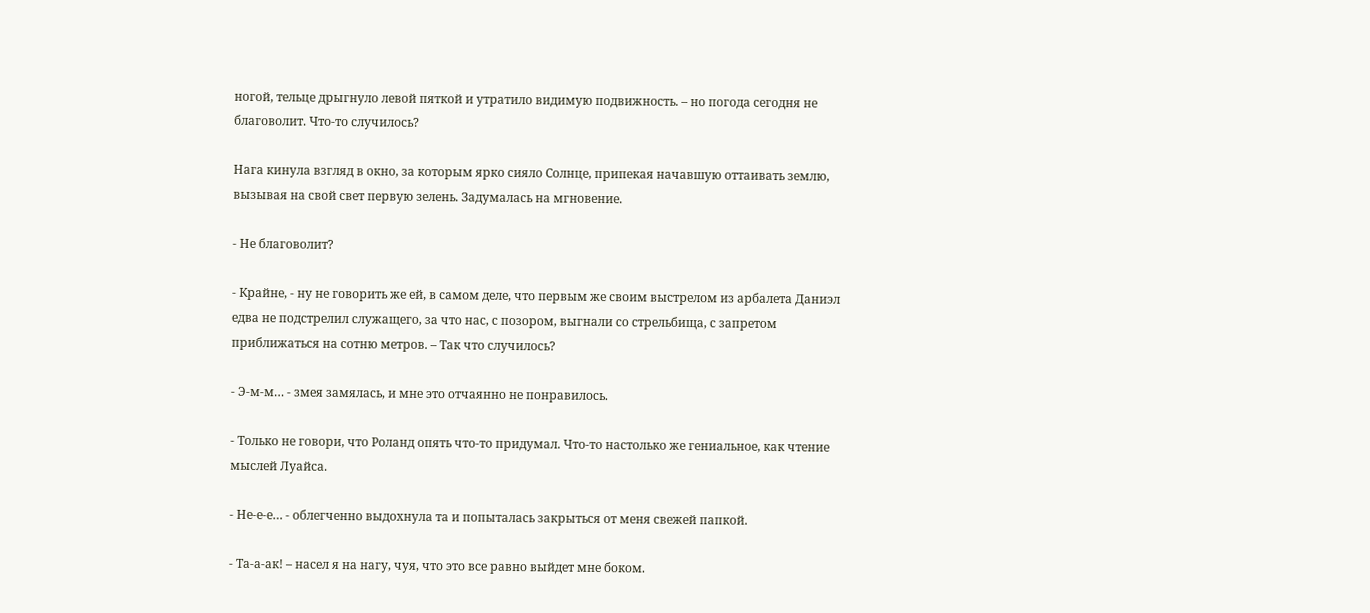ногой, тельце дрыгнуло левой пяткой и утратило видимую подвижность. – но погода сегодня не благоволит. Что-то случилось?

Нага кинула взгляд в окно, за которым ярко сияло Солнце, припекая начавшую оттаивать землю, вызывая на свой свет первую зелень. Задумалась на мгновение.

- Не благоволит?

- Крайне, - ну не говорить же ей, в самом деле, что первым же своим выстрелом из арбалета Даниэл едва не подстрелил служащего, за что нас, с позором, выгнали со стрельбища, с запретом приближаться на сотню метров. – Так что случилось?

- Э-м-м… - змея замялась, и мне это отчаянно не понравилось.

- Только не говори, что Роланд опять что-то придумал. Что-то настолько же гениальное, как чтение мыслей Луайса.

- Не-е-е… - облегченно выдохнула та и попыталась закрыться от меня свежей папкой.

- Та-а-ак! – насел я на нагу, чуя, что это все равно выйдет мне боком.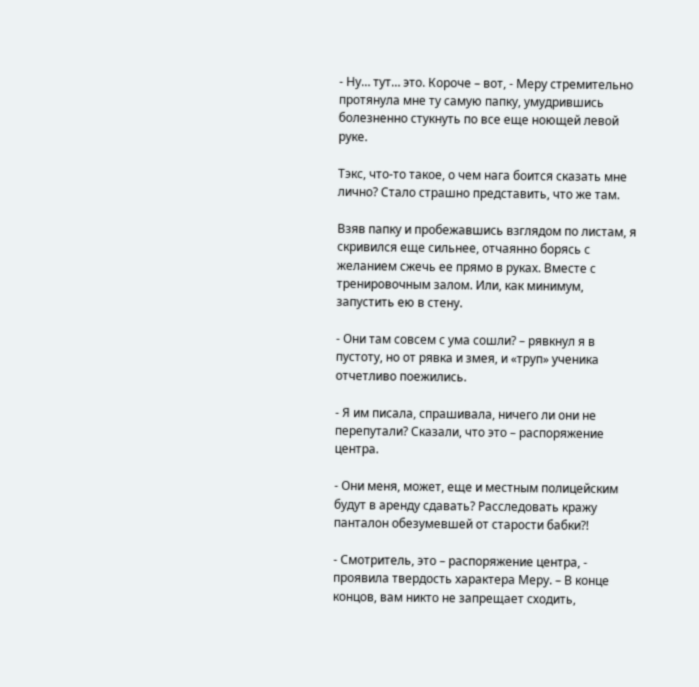- Ну… тут… это. Короче – вот, - Меру стремительно протянула мне ту самую папку, умудрившись болезненно стукнуть по все еще ноющей левой руке.

Тэкс, что-то такое, о чем нага боится сказать мне лично? Стало страшно представить, что же там.

Взяв папку и пробежавшись взглядом по листам, я скривился еще сильнее, отчаянно борясь с желанием сжечь ее прямо в руках. Вместе с тренировочным залом. Или, как минимум, запустить ею в стену.

- Они там совсем с ума сошли? – рявкнул я в пустоту, но от рявка и змея, и «труп» ученика отчетливо поежились.

- Я им писала, спрашивала, ничего ли они не перепутали? Сказали, что это – распоряжение центра.

- Они меня, может, еще и местным полицейским будут в аренду сдавать? Расследовать кражу панталон обезумевшей от старости бабки?!

- Смотритель, это – распоряжение центра, - проявила твердость характера Меру. – В конце концов, вам никто не запрещает сходить,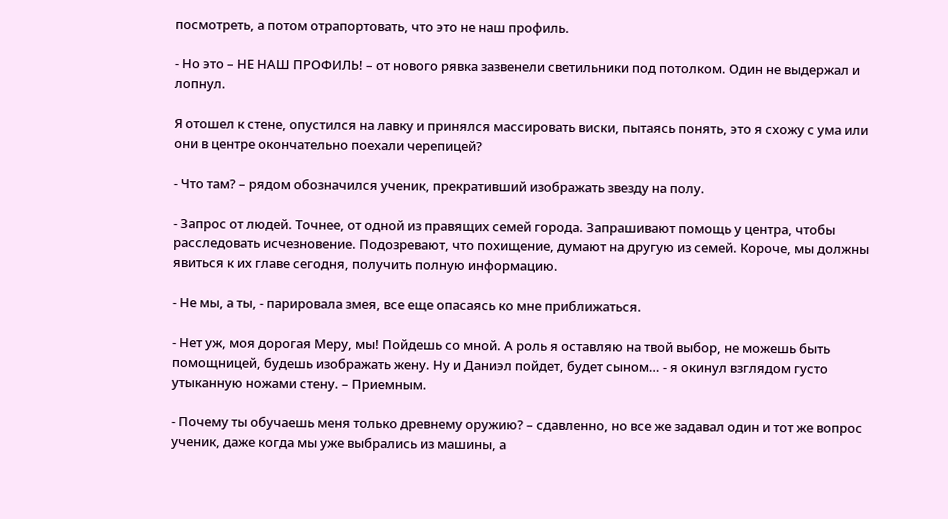посмотреть, а потом отрапортовать, что это не наш профиль.

- Но это – НЕ НАШ ПРОФИЛЬ! – от нового рявка зазвенели светильники под потолком. Один не выдержал и лопнул.

Я отошел к стене, опустился на лавку и принялся массировать виски, пытаясь понять, это я схожу с ума или они в центре окончательно поехали черепицей?

- Что там? – рядом обозначился ученик, прекративший изображать звезду на полу.

- Запрос от людей. Точнее, от одной из правящих семей города. Запрашивают помощь у центра, чтобы расследовать исчезновение. Подозревают, что похищение, думают на другую из семей. Короче, мы должны явиться к их главе сегодня, получить полную информацию.

- Не мы, а ты, - парировала змея, все еще опасаясь ко мне приближаться.

- Нет уж, моя дорогая Меру, мы! Пойдешь со мной. А роль я оставляю на твой выбор, не можешь быть помощницей, будешь изображать жену. Ну и Даниэл пойдет, будет сыном… - я окинул взглядом густо утыканную ножами стену. – Приемным.

- Почему ты обучаешь меня только древнему оружию? – сдавленно, но все же задавал один и тот же вопрос ученик, даже когда мы уже выбрались из машины, а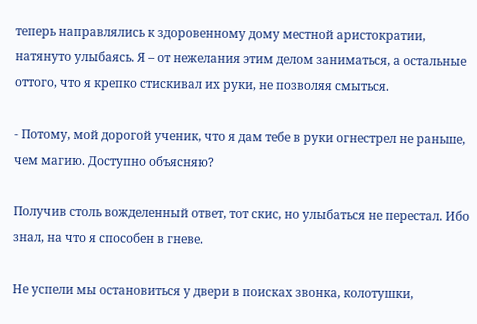теперь направлялись к здоровенному дому местной аристократии, натянуто улыбаясь. Я – от нежелания этим делом заниматься, а остальные оттого, что я крепко стискивал их руки, не позволяя смыться.

- Потому, мой дорогой ученик, что я дам тебе в руки огнестрел не раньше, чем магию. Доступно объясняю?

Получив столь вожделенный ответ, тот скис, но улыбаться не перестал. Ибо знал, на что я способен в гневе.

Не успели мы остановиться у двери в поисках звонка, колотушки,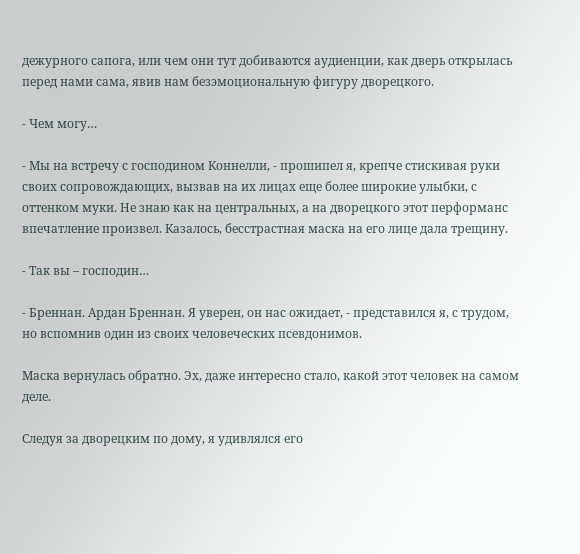дежурного сапога, или чем они тут добиваются аудиенции, как дверь открылась перед нами сама, явив нам безэмоциональную фигуру дворецкого.

- Чем могу…

- Мы на встречу с господином Коннелли, - прошипел я, крепче стискивая руки своих сопровождающих, вызвав на их лицах еще более широкие улыбки, с оттенком муки. Не знаю как на центральных, а на дворецкого этот перформанс впечатление произвел. Казалось, бесстрастная маска на его лице дала трещину.

- Так вы – господин…

- Бреннан. Ардан Бреннан. Я уверен, он нас ожидает, - представился я, с трудом, но вспомнив один из своих человеческих псевдонимов.

Маска вернулась обратно. Эх, даже интересно стало, какой этот человек на самом деле.

Следуя за дворецким по дому, я удивлялся его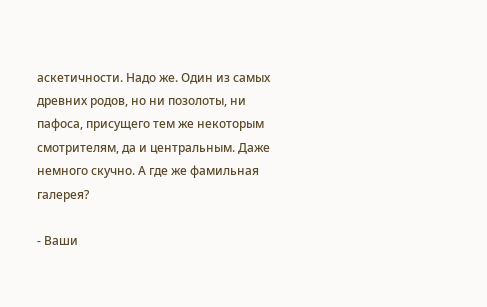аскетичности. Надо же. Один из самых древних родов, но ни позолоты, ни пафоса, присущего тем же некоторым смотрителям, да и центральным. Даже немного скучно. А где же фамильная галерея?

- Ваши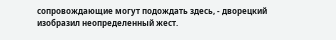сопровождающие могут подождать здесь, - дворецкий изобразил неопределенный жест.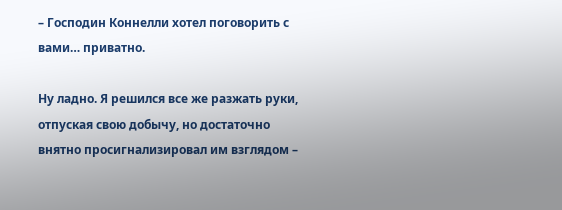– Господин Коннелли хотел поговорить с вами… приватно.

Ну ладно. Я решился все же разжать руки, отпуская свою добычу, но достаточно внятно просигнализировал им взглядом –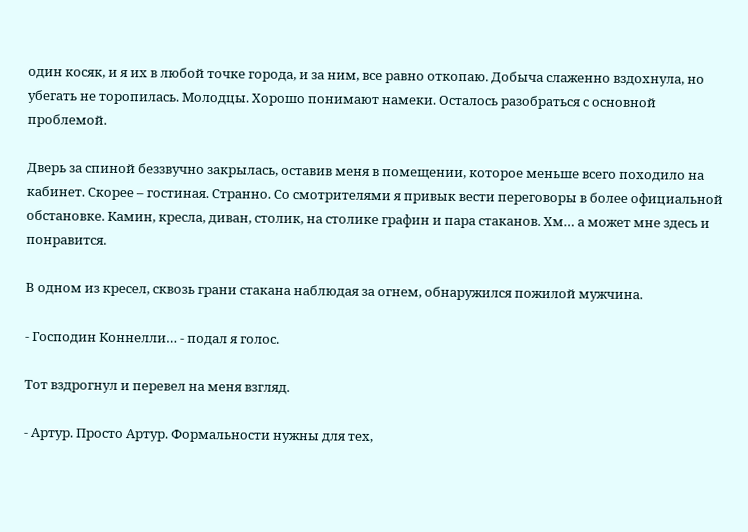один косяк, и я их в любой точке города, и за ним, все равно откопаю. Добыча слаженно вздохнула, но убегать не торопилась. Молодцы. Хорошо понимают намеки. Осталось разобраться с основной проблемой.

Дверь за спиной беззвучно закрылась, оставив меня в помещении, которое меньше всего походило на кабинет. Скорее – гостиная. Странно. Со смотрителями я привык вести переговоры в более официальной обстановке. Камин, кресла, диван, столик, на столике графин и пара стаканов. Хм… а может мне здесь и понравится.

В одном из кресел, сквозь грани стакана наблюдая за огнем, обнаружился пожилой мужчина.

- Господин Коннелли… - подал я голос.

Тот вздрогнул и перевел на меня взгляд.

- Артур. Просто Артур. Формальности нужны для тех,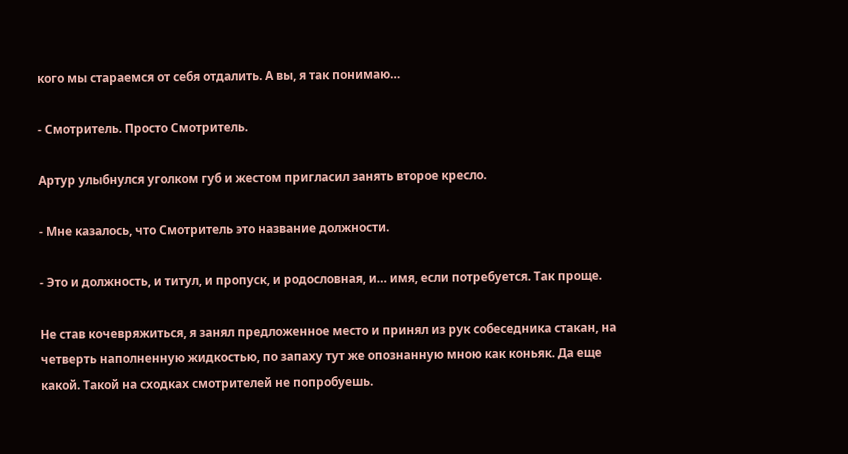кого мы стараемся от себя отдалить. А вы, я так понимаю…

- Смотритель. Просто Смотритель.

Артур улыбнулся уголком губ и жестом пригласил занять второе кресло.

- Мне казалось, что Смотритель это название должности.

- Это и должность, и титул, и пропуск, и родословная, и… имя, если потребуется. Так проще.

Не став кочевряжиться, я занял предложенное место и принял из рук собеседника стакан, на четверть наполненную жидкостью, по запаху тут же опознанную мною как коньяк. Да еще какой. Такой на сходках смотрителей не попробуешь.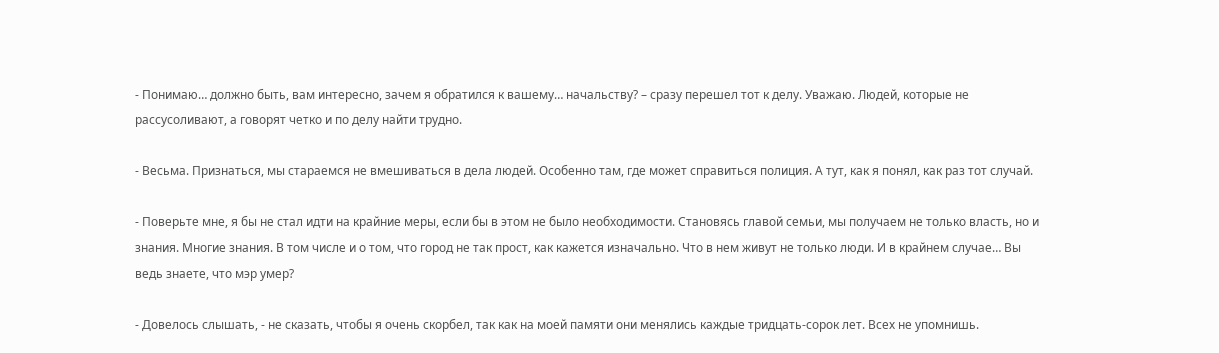- Понимаю… должно быть, вам интересно, зачем я обратился к вашему… начальству? – сразу перешел тот к делу. Уважаю. Людей, которые не рассусоливают, а говорят четко и по делу найти трудно.

- Весьма. Признаться, мы стараемся не вмешиваться в дела людей. Особенно там, где может справиться полиция. А тут, как я понял, как раз тот случай.

- Поверьте мне, я бы не стал идти на крайние меры, если бы в этом не было необходимости. Становясь главой семьи, мы получаем не только власть, но и знания. Многие знания. В том числе и о том, что город не так прост, как кажется изначально. Что в нем живут не только люди. И в крайнем случае… Вы ведь знаете, что мэр умер?

- Довелось слышать, - не сказать, чтобы я очень скорбел, так как на моей памяти они менялись каждые тридцать-сорок лет. Всех не упомнишь.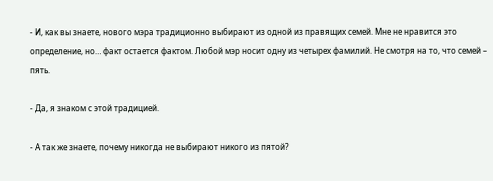- И, как вы знаете, нового мэра традиционно выбирают из одной из правящих семей. Мне не нравится это определение, но… факт остается фактом. Любой мэр носит одну из четырех фамилий. Не смотря на то, что семей – пять.

- Да, я знаком с этой традицией.

- А так же знаете, почему никогда не выбирают никого из пятой?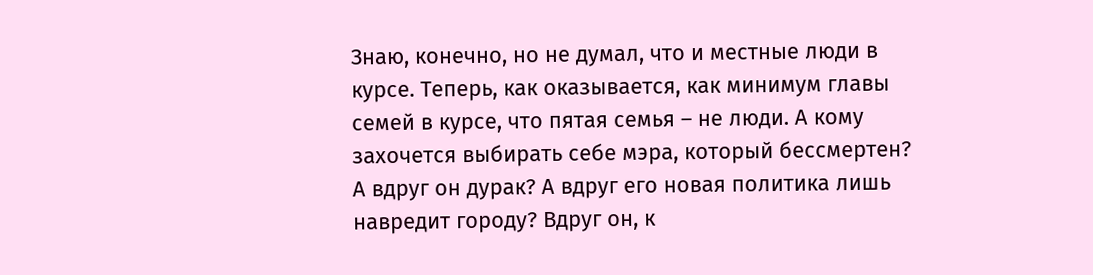Знаю, конечно, но не думал, что и местные люди в курсе. Теперь, как оказывается, как минимум главы семей в курсе, что пятая семья – не люди. А кому захочется выбирать себе мэра, который бессмертен? А вдруг он дурак? А вдруг его новая политика лишь навредит городу? Вдруг он, к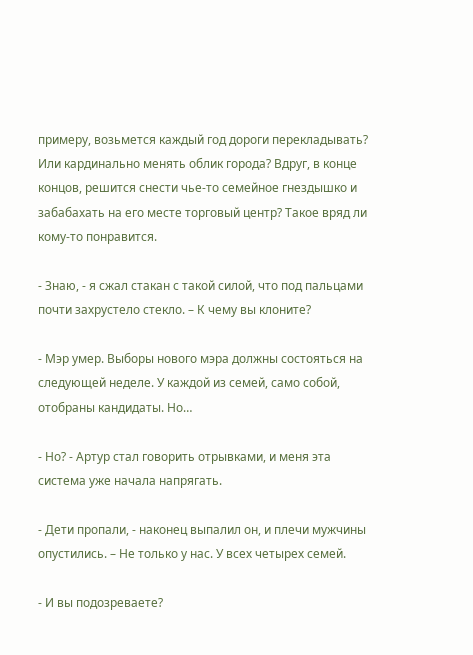примеру, возьмется каждый год дороги перекладывать? Или кардинально менять облик города? Вдруг, в конце концов, решится снести чье-то семейное гнездышко и забабахать на его месте торговый центр? Такое вряд ли кому-то понравится.

- Знаю, - я сжал стакан с такой силой, что под пальцами почти захрустело стекло. – К чему вы клоните?

- Мэр умер. Выборы нового мэра должны состояться на следующей неделе. У каждой из семей, само собой, отобраны кандидаты. Но…

- Но? - Артур стал говорить отрывками, и меня эта система уже начала напрягать.

- Дети пропали, - наконец выпалил он, и плечи мужчины опустились. – Не только у нас. У всех четырех семей.

- И вы подозреваете?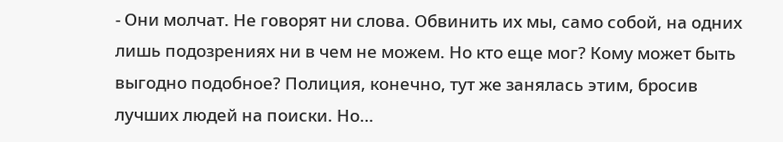- Они молчат. Не говорят ни слова. Обвинить их мы, само собой, на одних лишь подозрениях ни в чем не можем. Но кто еще мог? Кому может быть выгодно подобное? Полиция, конечно, тут же занялась этим, бросив лучших людей на поиски. Но…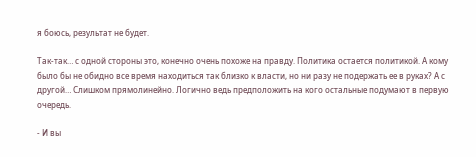я боюсь, результат не будет.

Так-так… с одной стороны это, конечно очень похоже на правду. Политика остается политикой. А кому было бы не обидно все время находиться так близко к власти, но ни разу не подержать ее в руках? А с другой… Слишком прямолинейно. Логично ведь предположить на кого остальные подумают в первую очередь.

- И вы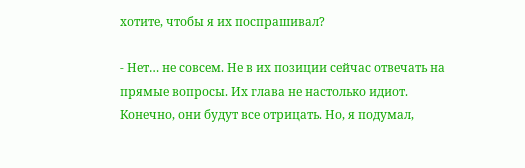хотите, чтобы я их поспрашивал?

- Нет… не совсем. Не в их позиции сейчас отвечать на прямые вопросы. Их глава не настолько идиот. Конечно, они будут все отрицать. Но, я подумал,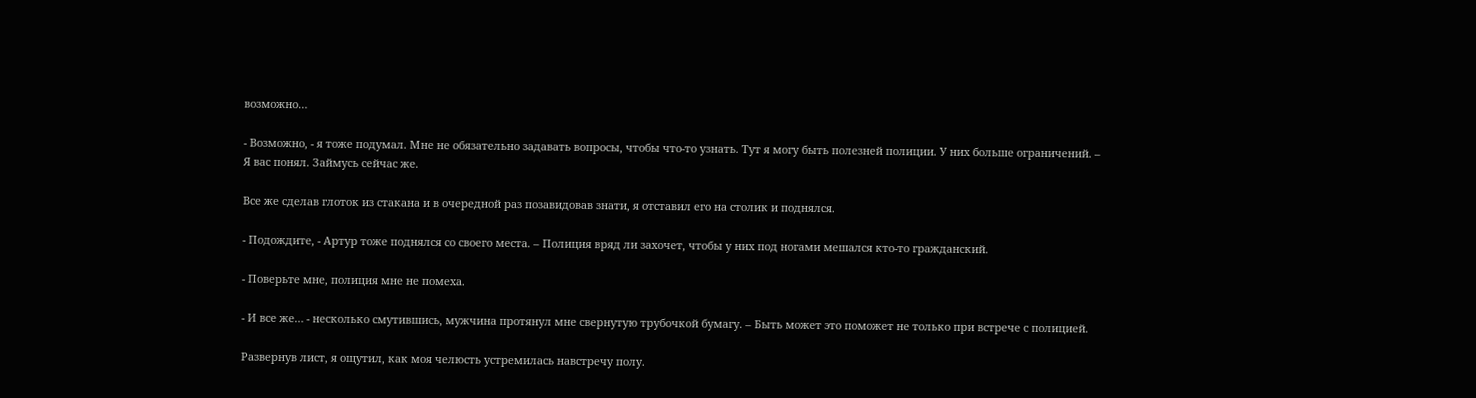возможно…

- Возможно, - я тоже подумал. Мне не обязательно задавать вопросы, чтобы что-то узнать. Тут я могу быть полезней полиции. У них больше ограничений. – Я вас понял. Займусь сейчас же.

Все же сделав глоток из стакана и в очередной раз позавидовав знати, я отставил его на столик и поднялся.

- Подождите, - Артур тоже поднялся со своего места. – Полиция вряд ли захочет, чтобы у них под ногами мешался кто-то гражданский.

- Поверьте мне, полиция мне не помеха.

- И все же… - несколько смутившись, мужчина протянул мне свернутую трубочкой бумагу. – Быть может это поможет не только при встрече с полицией.

Развернув лист, я ощутил, как моя челюсть устремилась навстречу полу.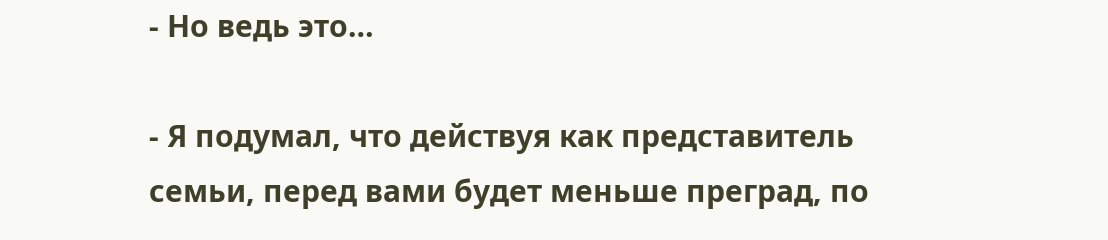- Но ведь это…

- Я подумал, что действуя как представитель семьи, перед вами будет меньше преград, по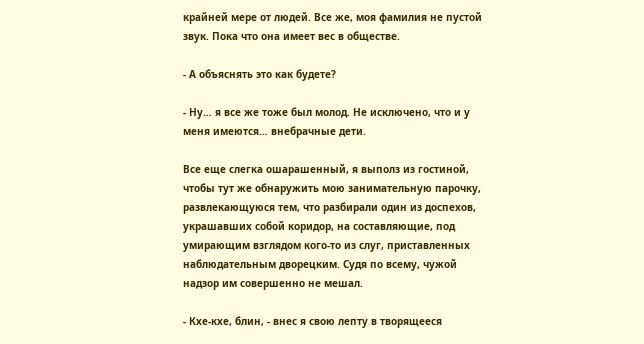крайней мере от людей. Все же, моя фамилия не пустой звук. Пока что она имеет вес в обществе.

- А объяснять это как будете?

- Ну… я все же тоже был молод. Не исключено, что и у меня имеются… внебрачные дети.

Все еще слегка ошарашенный, я выполз из гостиной, чтобы тут же обнаружить мою занимательную парочку, развлекающуюся тем, что разбирали один из доспехов, украшавших собой коридор, на составляющие, под умирающим взглядом кого-то из слуг, приставленных наблюдательным дворецким. Судя по всему, чужой надзор им совершенно не мешал.

- Кхе-кхе, блин, - внес я свою лепту в творящееся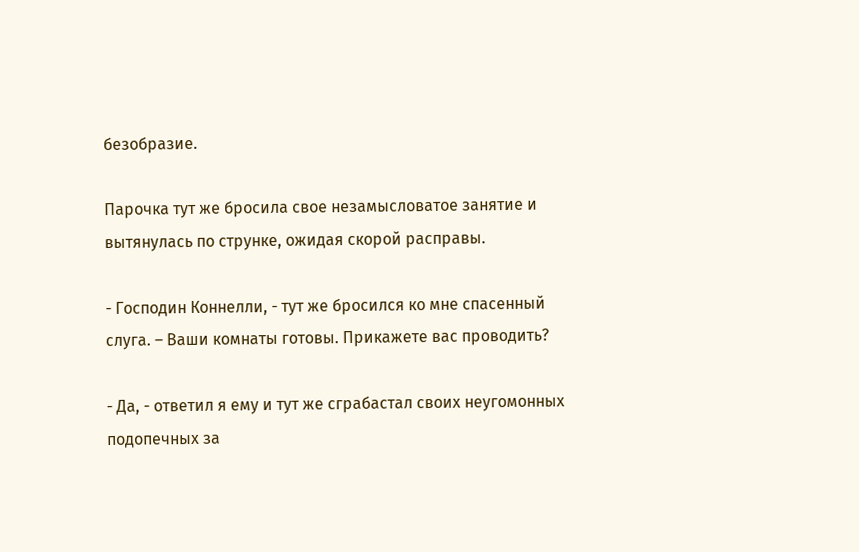безобразие.

Парочка тут же бросила свое незамысловатое занятие и вытянулась по струнке, ожидая скорой расправы.

- Господин Коннелли, - тут же бросился ко мне спасенный слуга. – Ваши комнаты готовы. Прикажете вас проводить?

- Да, - ответил я ему и тут же сграбастал своих неугомонных подопечных за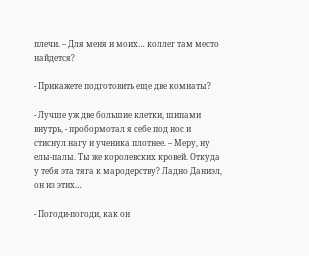плечи. – Для меня и моих… коллег там место найдется?

- Прикажете подготовить еще две комнаты?

- Лучше уж две большие клетки, шипами внутрь, - пробормотал я себе под нос и стиснул нагу и ученика плотнее. – Меру, ну елы-палы. Ты же королевских кровей. Откуда у тебя эта тяга к мародерству? Ладно Даниэл, он из этих…

- Погоди-погоди, как он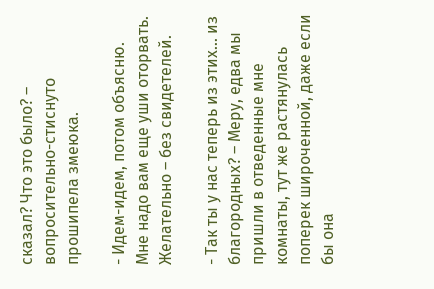сказал? Что это было? – вопросительно-стиснуто прошипела змеюка.

- Идем-идем, потом объясню. Мне надо вам еще уши оторвать. Желательно – без свидетелей.

- Так ты у нас теперь из этих… из благородных? – Меру, едва мы пришли в отведенные мне комнаты, тут же растянулась поперек широченной, даже если бы она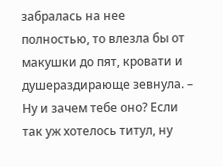забралась на нее полностью, то влезла бы от макушки до пят, кровати и душераздирающе зевнула. – Ну и зачем тебе оно? Если так уж хотелось титул, ну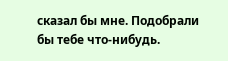сказал бы мне. Подобрали бы тебе что-нибудь.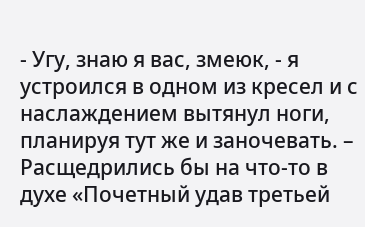- Угу, знаю я вас, змеюк, - я устроился в одном из кресел и с наслаждением вытянул ноги, планируя тут же и заночевать. – Расщедрились бы на что-то в духе «Почетный удав третьей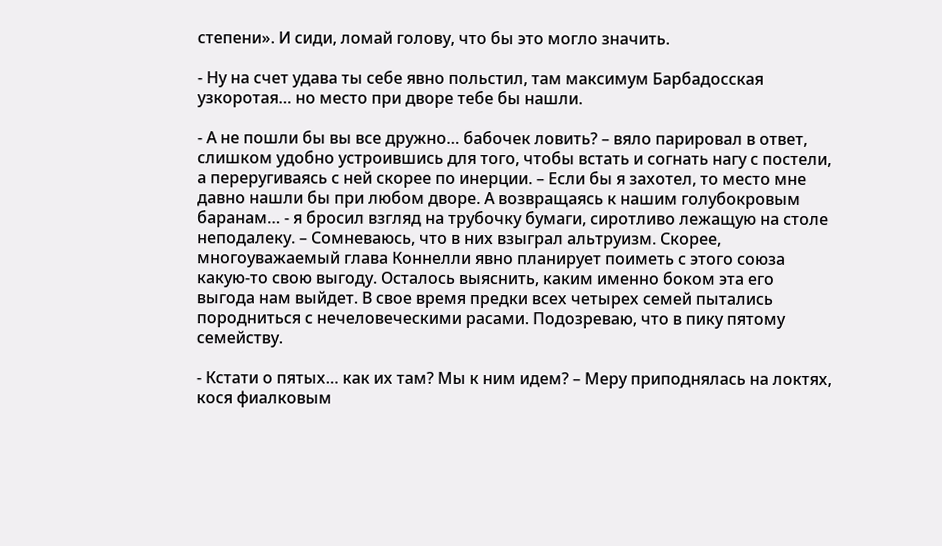степени». И сиди, ломай голову, что бы это могло значить.

- Ну на счет удава ты себе явно польстил, там максимум Барбадосская узкоротая… но место при дворе тебе бы нашли.

- А не пошли бы вы все дружно… бабочек ловить? – вяло парировал в ответ, слишком удобно устроившись для того, чтобы встать и согнать нагу с постели, а переругиваясь с ней скорее по инерции. – Если бы я захотел, то место мне давно нашли бы при любом дворе. А возвращаясь к нашим голубокровым баранам… - я бросил взгляд на трубочку бумаги, сиротливо лежащую на столе неподалеку. – Сомневаюсь, что в них взыграл альтруизм. Скорее, многоуважаемый глава Коннелли явно планирует поиметь с этого союза какую-то свою выгоду. Осталось выяснить, каким именно боком эта его выгода нам выйдет. В свое время предки всех четырех семей пытались породниться с нечеловеческими расами. Подозреваю, что в пику пятому семейству.

- Кстати о пятых… как их там? Мы к ним идем? – Меру приподнялась на локтях, кося фиалковым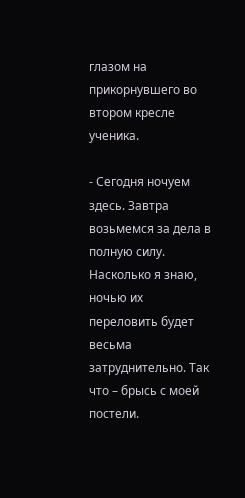глазом на прикорнувшего во втором кресле ученика.

- Сегодня ночуем здесь. Завтра возьмемся за дела в полную силу. Насколько я знаю, ночью их переловить будет весьма затруднительно. Так что – брысь с моей постели.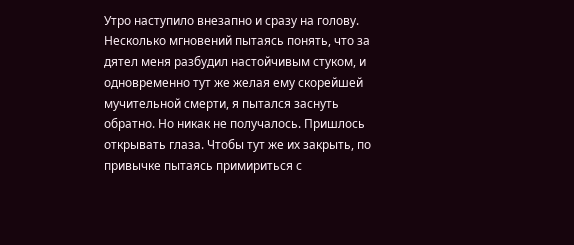Утро наступило внезапно и сразу на голову. Несколько мгновений пытаясь понять, что за дятел меня разбудил настойчивым стуком, и одновременно тут же желая ему скорейшей мучительной смерти, я пытался заснуть обратно. Но никак не получалось. Пришлось открывать глаза. Чтобы тут же их закрыть, по привычке пытаясь примириться с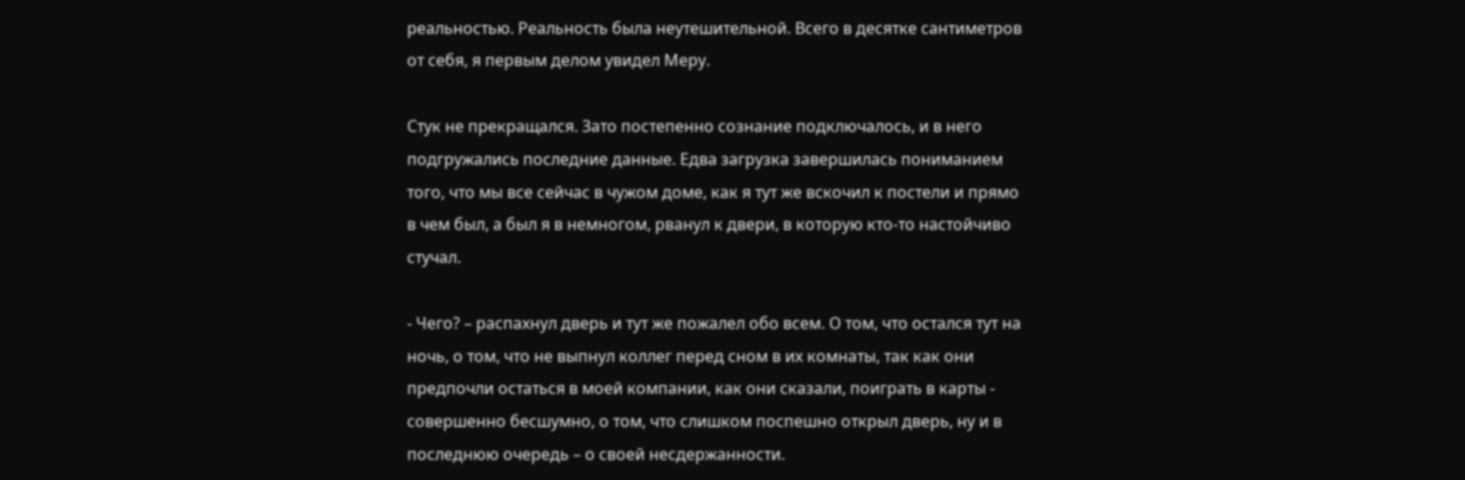реальностью. Реальность была неутешительной. Всего в десятке сантиметров от себя, я первым делом увидел Меру.

Стук не прекращался. Зато постепенно сознание подключалось, и в него подгружались последние данные. Едва загрузка завершилась пониманием того, что мы все сейчас в чужом доме, как я тут же вскочил к постели и прямо в чем был, а был я в немногом, рванул к двери, в которую кто-то настойчиво стучал.

- Чего? – распахнул дверь и тут же пожалел обо всем. О том, что остался тут на ночь, о том, что не выпнул коллег перед сном в их комнаты, так как они предпочли остаться в моей компании, как они сказали, поиграть в карты - совершенно бесшумно, о том, что слишком поспешно открыл дверь, ну и в последнюю очередь – о своей несдержанности.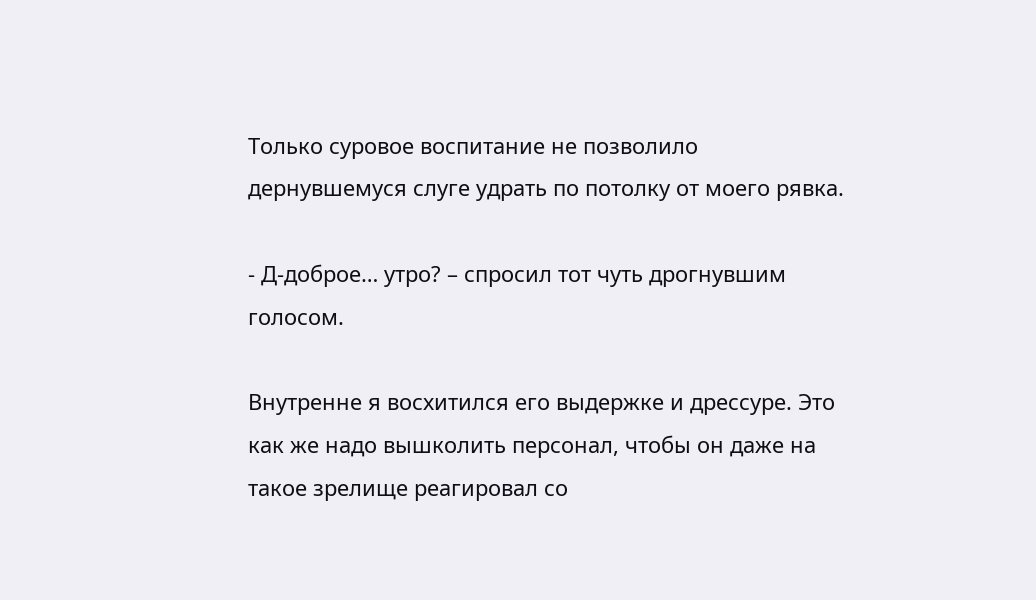Только суровое воспитание не позволило дернувшемуся слуге удрать по потолку от моего рявка.

- Д-доброе… утро? – спросил тот чуть дрогнувшим голосом.

Внутренне я восхитился его выдержке и дрессуре. Это как же надо вышколить персонал, чтобы он даже на такое зрелище реагировал со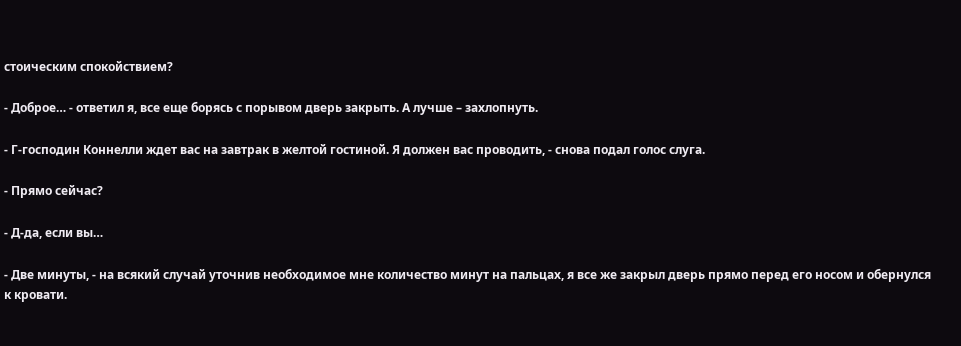стоическим спокойствием?

- Доброе… - ответил я, все еще борясь с порывом дверь закрыть. А лучше – захлопнуть.

- Г-господин Коннелли ждет вас на завтрак в желтой гостиной. Я должен вас проводить, - снова подал голос слуга.

- Прямо сейчас?

- Д-да, если вы…

- Две минуты, - на всякий случай уточнив необходимое мне количество минут на пальцах, я все же закрыл дверь прямо перед его носом и обернулся к кровати.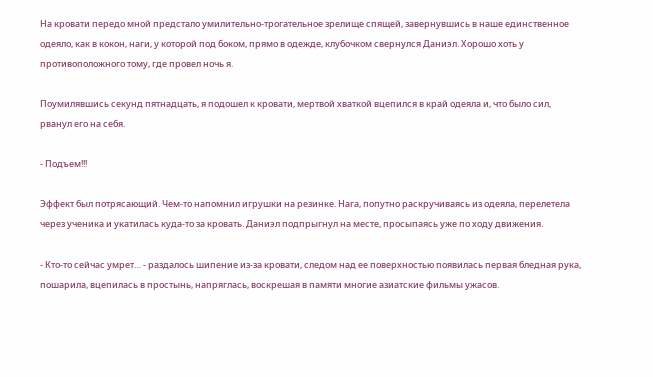На кровати передо мной предстало умилительно-трогательное зрелище спящей, завернувшись в наше единственное одеяло, как в кокон, наги, у которой под боком, прямо в одежде, клубочком свернулся Даниэл. Хорошо хоть у противоположного тому, где провел ночь я.

Поумилявшись секунд пятнадцать, я подошел к кровати, мертвой хваткой вцепился в край одеяла и, что было сил, рванул его на себя.

- Подъем!!!

Эффект был потрясающий. Чем-то напомнил игрушки на резинке. Нага, попутно раскручиваясь из одеяла, перелетела через ученика и укатилась куда-то за кровать. Даниэл подпрыгнул на месте, просыпаясь уже по ходу движения.

- Кто-то сейчас умрет… - раздалось шипение из-за кровати, следом над ее поверхностью появилась первая бледная рука, пошарила, вцепилась в простынь, напряглась, воскрешая в памяти многие азиатские фильмы ужасов.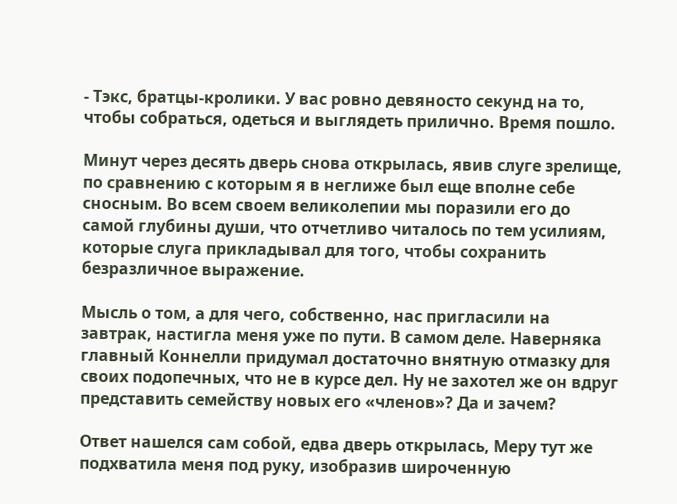- Тэкс, братцы-кролики. У вас ровно девяносто секунд на то, чтобы собраться, одеться и выглядеть прилично. Время пошло.

Минут через десять дверь снова открылась, явив слуге зрелище, по сравнению с которым я в неглиже был еще вполне себе сносным. Во всем своем великолепии мы поразили его до самой глубины души, что отчетливо читалось по тем усилиям, которые слуга прикладывал для того, чтобы сохранить безразличное выражение.

Мысль о том, а для чего, собственно, нас пригласили на завтрак, настигла меня уже по пути. В самом деле. Наверняка главный Коннелли придумал достаточно внятную отмазку для своих подопечных, что не в курсе дел. Ну не захотел же он вдруг представить семейству новых его «членов»? Да и зачем?

Ответ нашелся сам собой, едва дверь открылась, Меру тут же подхватила меня под руку, изобразив широченную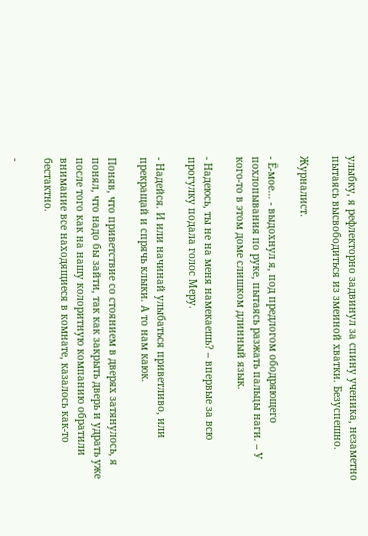улыбку, я рефлекторно задвинул за спину ученика, незаметно пытаясь высвободиться из змеиной хватки. Безуспешно.

Журналист.

- Ё-мое… - выдохнул я, под предлогом ободряющего похлопывания по руке, пытаясь разжать пальцы наги. – У кого-то в этом доме слишком длинный язык.

- Надеюсь, ты не на меня намекаешь? – впервые за всю прогулку подала голос Меру.

- Надейся. И или начинай улыбаться приветливо, или прекращай и спрячь клыки. А то нам каюк.

Поняв, что приветствие со стоянием в дверях затянулось, я понял, что надо бы зайти, так как закрыть дверь и удрать уже после того как на нашу колоритную компанию обратили внимание все находящиеся в комнате, казалось как-то бестактно.

-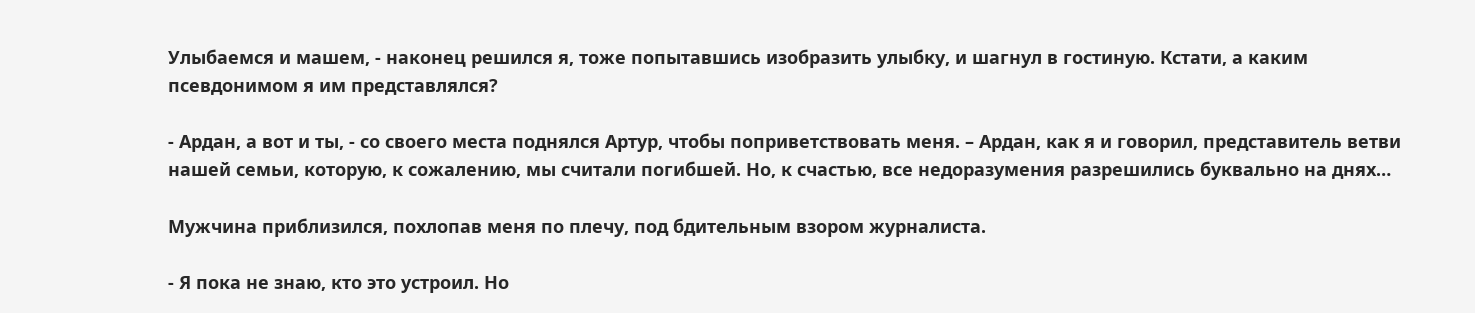Улыбаемся и машем, - наконец решился я, тоже попытавшись изобразить улыбку, и шагнул в гостиную. Кстати, а каким псевдонимом я им представлялся?

- Ардан, а вот и ты, - со своего места поднялся Артур, чтобы поприветствовать меня. – Ардан, как я и говорил, представитель ветви нашей семьи, которую, к сожалению, мы считали погибшей. Но, к счастью, все недоразумения разрешились буквально на днях…

Мужчина приблизился, похлопав меня по плечу, под бдительным взором журналиста.

- Я пока не знаю, кто это устроил. Но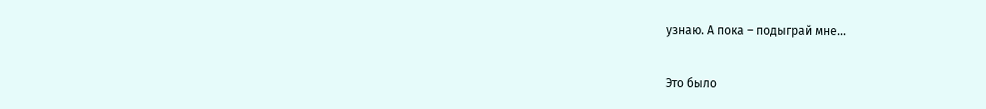узнаю. А пока – подыграй мне…

Это было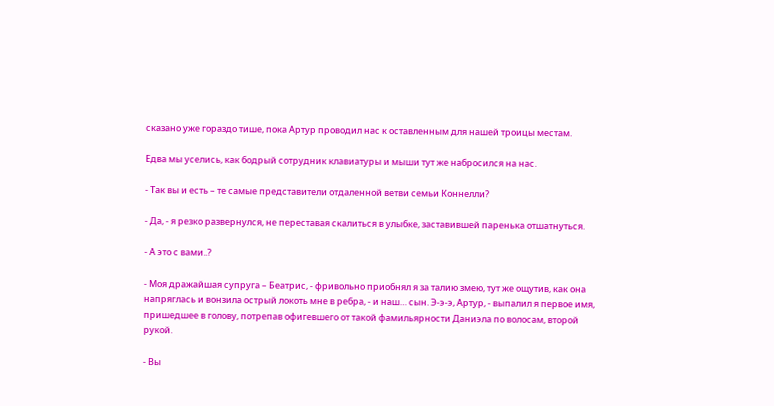сказано уже гораздо тише, пока Артур проводил нас к оставленным для нашей троицы местам.

Едва мы уселись, как бодрый сотрудник клавиатуры и мыши тут же набросился на нас.

- Так вы и есть – те самые представители отдаленной ветви семьи Коннелли?

- Да, - я резко развернулся, не переставая скалиться в улыбке, заставившей паренька отшатнуться.

- А это с вами..?

- Моя дражайшая супруга – Беатрис, - фривольно приобнял я за талию змею, тут же ощутив, как она напряглась и вонзила острый локоть мне в ребра, - и наш… сын. Э-э-э, Артур, - выпалил я первое имя, пришедшее в голову, потрепав офигевшего от такой фамильярности Даниэла по волосам, второй рукой.

- Вы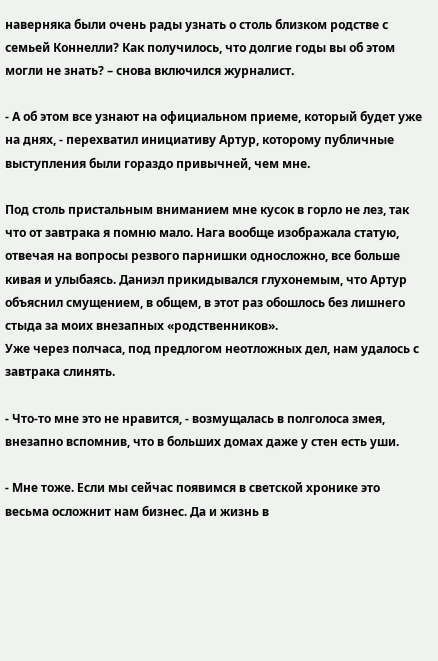наверняка были очень рады узнать о столь близком родстве с семьей Коннелли? Как получилось, что долгие годы вы об этом могли не знать? – снова включился журналист.

- А об этом все узнают на официальном приеме, который будет уже на днях, - перехватил инициативу Артур, которому публичные выступления были гораздо привычней, чем мне.

Под столь пристальным вниманием мне кусок в горло не лез, так что от завтрака я помню мало. Нага вообще изображала статую, отвечая на вопросы резвого парнишки односложно, все больше кивая и улыбаясь. Даниэл прикидывался глухонемым, что Артур объяснил смущением, в общем, в этот раз обошлось без лишнего стыда за моих внезапных «родственников».
Уже через полчаса, под предлогом неотложных дел, нам удалось с завтрака слинять.

- Что-то мне это не нравится, - возмущалась в полголоса змея, внезапно вспомнив, что в больших домах даже у стен есть уши.

- Мне тоже. Если мы сейчас появимся в светской хронике это весьма осложнит нам бизнес. Да и жизнь в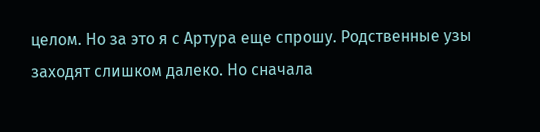целом. Но за это я с Артура еще спрошу. Родственные узы заходят слишком далеко. Но сначала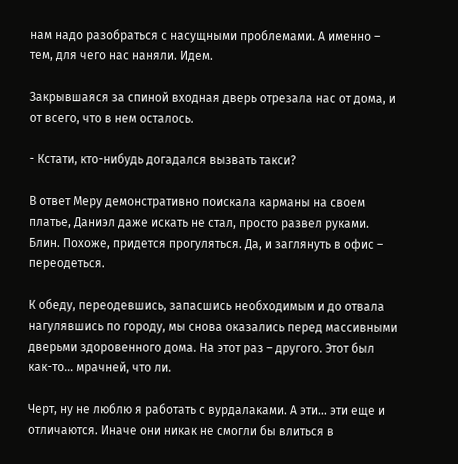нам надо разобраться с насущными проблемами. А именно – тем, для чего нас наняли. Идем.

Закрывшаяся за спиной входная дверь отрезала нас от дома, и от всего, что в нем осталось.

- Кстати, кто-нибудь догадался вызвать такси?

В ответ Меру демонстративно поискала карманы на своем платье, Даниэл даже искать не стал, просто развел руками. Блин. Похоже, придется прогуляться. Да, и заглянуть в офис – переодеться.

К обеду, переодевшись, запасшись необходимым и до отвала нагулявшись по городу, мы снова оказались перед массивными дверьми здоровенного дома. На этот раз – другого. Этот был как-то… мрачней, что ли.

Черт, ну не люблю я работать с вурдалаками. А эти… эти еще и отличаются. Иначе они никак не смогли бы влиться в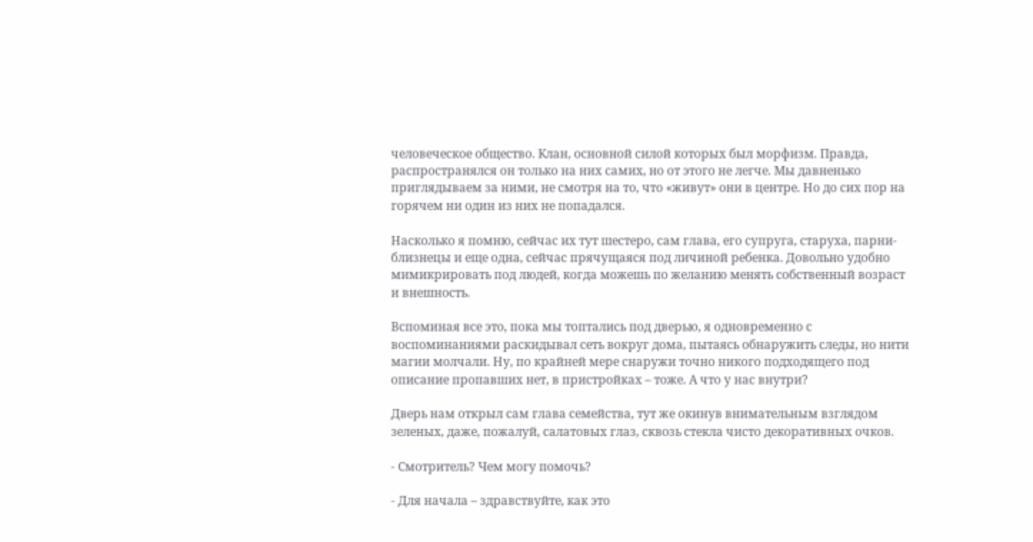человеческое общество. Клан, основной силой которых был морфизм. Правда, распространялся он только на них самих, но от этого не легче. Мы давненько приглядываем за ними, не смотря на то, что «живут» они в центре. Но до сих пор на горячем ни один из них не попадался.

Насколько я помню, сейчас их тут шестеро, сам глава, его супруга, старуха, парни-близнецы и еще одна, сейчас прячущаяся под личиной ребенка. Довольно удобно мимикрировать под людей, когда можешь по желанию менять собственный возраст и внешность.

Вспоминая все это, пока мы топтались под дверью, я одновременно с воспоминаниями раскидывал сеть вокруг дома, пытаясь обнаружить следы, но нити магии молчали. Ну, по крайней мере снаружи точно никого подходящего под описание пропавших нет, в пристройках – тоже. А что у нас внутри?

Дверь нам открыл сам глава семейства, тут же окинув внимательным взглядом зеленых, даже, пожалуй, салатовых глаз, сквозь стекла чисто декоративных очков.

- Смотритель? Чем могу помочь?

- Для начала – здравствуйте, как это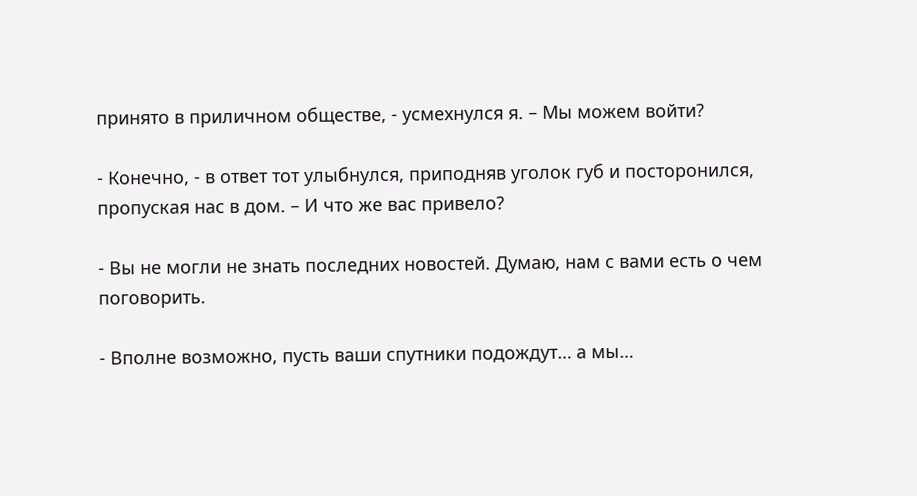принято в приличном обществе, - усмехнулся я. – Мы можем войти?

- Конечно, - в ответ тот улыбнулся, приподняв уголок губ и посторонился, пропуская нас в дом. – И что же вас привело?

- Вы не могли не знать последних новостей. Думаю, нам с вами есть о чем поговорить.

- Вполне возможно, пусть ваши спутники подождут… а мы…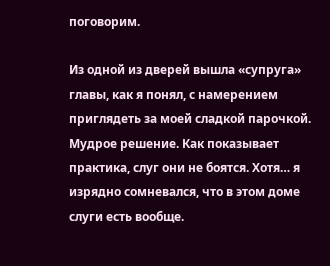поговорим.

Из одной из дверей вышла «супруга» главы, как я понял, с намерением приглядеть за моей сладкой парочкой. Мудрое решение. Как показывает практика, слуг они не боятся. Хотя… я изрядно сомневался, что в этом доме слуги есть вообще.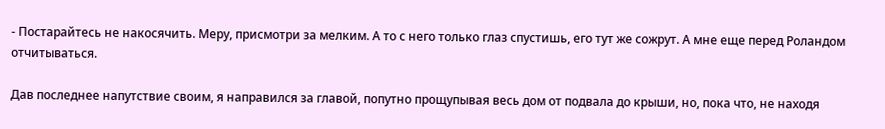- Постарайтесь не накосячить. Меру, присмотри за мелким. А то с него только глаз спустишь, его тут же сожрут. А мне еще перед Роландом отчитываться.

Дав последнее напутствие своим, я направился за главой, попутно прощупывая весь дом от подвала до крыши, но, пока что, не находя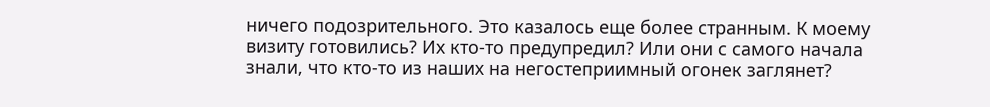ничего подозрительного. Это казалось еще более странным. К моему визиту готовились? Их кто-то предупредил? Или они с самого начала знали, что кто-то из наших на негостеприимный огонек заглянет?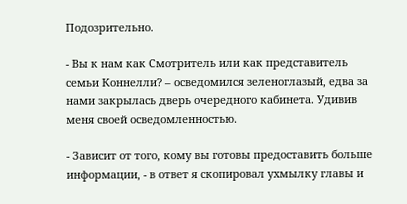Подозрительно.

- Вы к нам как Смотритель или как представитель семьи Коннелли? – осведомился зеленоглазый, едва за нами закрылась дверь очередного кабинета. Удивив меня своей осведомленностью.

- Зависит от того, кому вы готовы предоставить больше информации, - в ответ я скопировал ухмылку главы и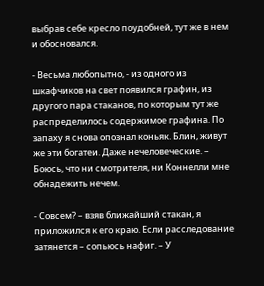выбрав себе кресло поудобней, тут же в нем и обосновался.

- Весьма любопытно, - из одного из шкафчиков на свет появился графин, из другого пара стаканов, по которым тут же распределилось содержимое графина. По запаху я снова опознал коньяк. Блин, живут же эти богатеи. Даже нечеловеческие. – Боюсь, что ни смотрителя, ни Коннелли мне обнадежить нечем.

- Совсем? – взяв ближайший стакан, я приложился к его краю. Если расследование затянется – сопьюсь нафиг. – У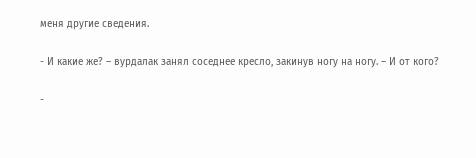меня другие сведения.

- И какие же? – вурдалак занял соседнее кресло, закинув ногу на ногу. – И от кого?

-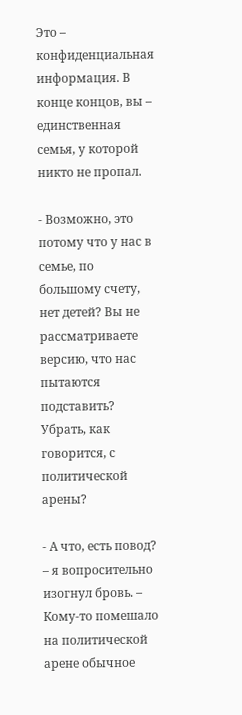Это – конфиденциальная информация. В конце концов, вы – единственная семья, у которой никто не пропал.

- Возможно, это потому что у нас в семье, по большому счету, нет детей? Вы не рассматриваете версию, что нас пытаются подставить? Убрать, как говорится, с политической арены?

- А что, есть повод? – я вопросительно изогнул бровь. – Кому-то помешало на политической арене обычное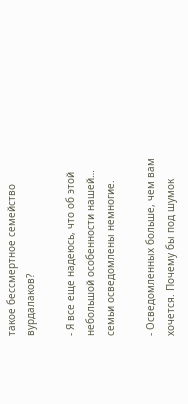такое бессмертное семейство вурдалаков?

- Я все еще надеюсь, что об этой небольшой особенности нашей… семьи осведомлены немногие.

- Осведомленных больше, чем вам хочется. Почему бы под шумок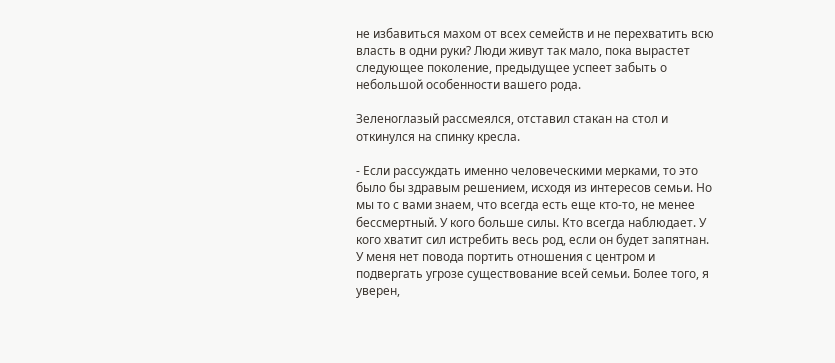не избавиться махом от всех семейств и не перехватить всю власть в одни руки? Люди живут так мало, пока вырастет следующее поколение, предыдущее успеет забыть о небольшой особенности вашего рода.

Зеленоглазый рассмеялся, отставил стакан на стол и откинулся на спинку кресла.

- Если рассуждать именно человеческими мерками, то это было бы здравым решением, исходя из интересов семьи. Но мы то с вами знаем, что всегда есть еще кто-то, не менее бессмертный. У кого больше силы. Кто всегда наблюдает. У кого хватит сил истребить весь род, если он будет запятнан. У меня нет повода портить отношения с центром и подвергать угрозе существование всей семьи. Более того, я уверен,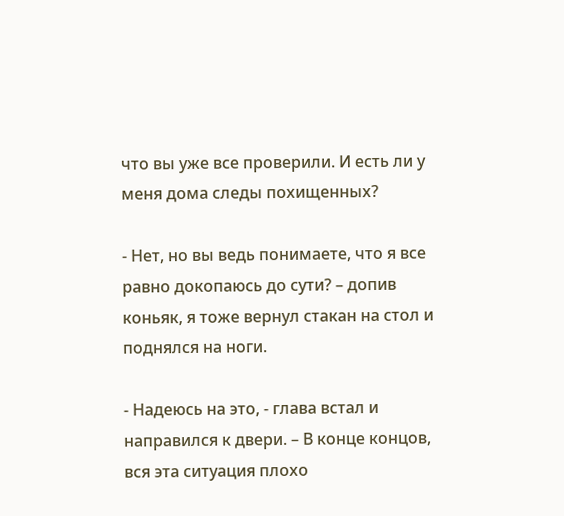что вы уже все проверили. И есть ли у меня дома следы похищенных?

- Нет, но вы ведь понимаете, что я все равно докопаюсь до сути? – допив коньяк, я тоже вернул стакан на стол и поднялся на ноги.

- Надеюсь на это, - глава встал и направился к двери. – В конце концов, вся эта ситуация плохо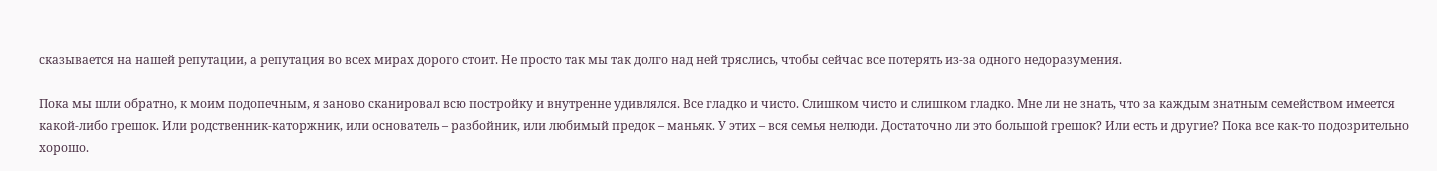сказывается на нашей репутации, а репутация во всех мирах дорого стоит. Не просто так мы так долго над ней тряслись, чтобы сейчас все потерять из-за одного недоразумения.

Пока мы шли обратно, к моим подопечным, я заново сканировал всю постройку и внутренне удивлялся. Все гладко и чисто. Слишком чисто и слишком гладко. Мне ли не знать, что за каждым знатным семейством имеется какой-либо грешок. Или родственник-каторжник, или основатель – разбойник, или любимый предок – маньяк. У этих – вся семья нелюди. Достаточно ли это большой грешок? Или есть и другие? Пока все как-то подозрительно хорошо.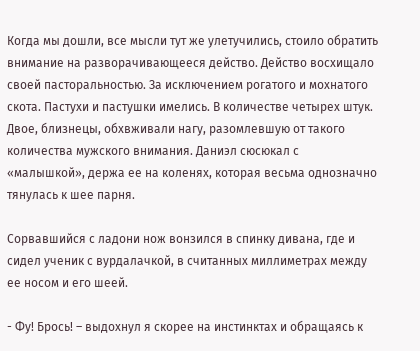Когда мы дошли, все мысли тут же улетучились, стоило обратить внимание на разворачивающееся действо. Действо восхищало своей пасторальностью. За исключением рогатого и мохнатого скота. Пастухи и пастушки имелись. В количестве четырех штук. Двое, близнецы, обхвживали нагу, разомлевшую от такого количества мужского внимания. Даниэл сюсюкал с «малышкой», держа ее на коленях, которая весьма однозначно тянулась к шее парня.

Сорвавшийся с ладони нож вонзился в спинку дивана, где и сидел ученик с вурдалачкой, в считанных миллиметрах между ее носом и его шеей.

- Фу! Брось! – выдохнул я скорее на инстинктах и обращаясь к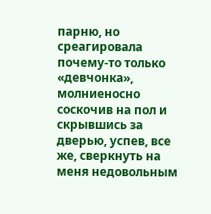парню, но среагировала почему-то только «девчонка», молниеносно соскочив на пол и скрывшись за дверью, успев, все же, сверкнуть на меня недовольным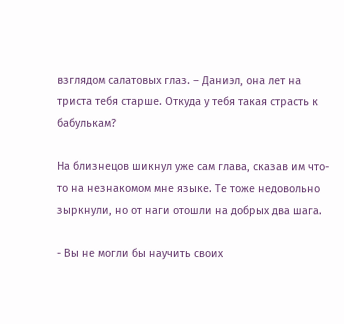взглядом салатовых глаз. – Даниэл, она лет на триста тебя старше. Откуда у тебя такая страсть к бабулькам?

На близнецов шикнул уже сам глава, сказав им что-то на незнакомом мне языке. Те тоже недовольно зыркнули, но от наги отошли на добрых два шага.

- Вы не могли бы научить своих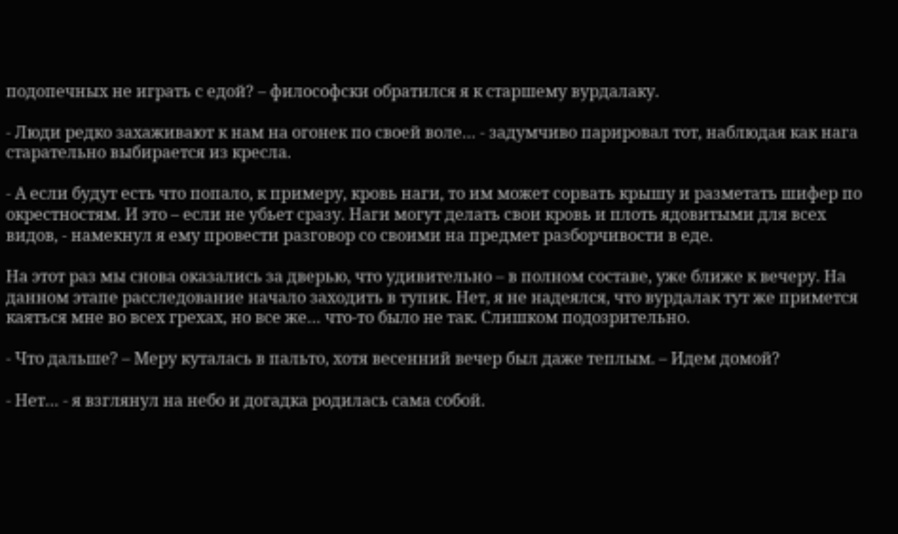подопечных не играть с едой? – философски обратился я к старшему вурдалаку.

- Люди редко захаживают к нам на огонек по своей воле… - задумчиво парировал тот, наблюдая как нага старательно выбирается из кресла.

- А если будут есть что попало, к примеру, кровь наги, то им может сорвать крышу и разметать шифер по окрестностям. И это – если не убьет сразу. Наги могут делать свои кровь и плоть ядовитыми для всех видов, - намекнул я ему провести разговор со своими на предмет разборчивости в еде.

На этот раз мы снова оказались за дверью, что удивительно – в полном составе, уже ближе к вечеру. На данном этапе расследование начало заходить в тупик. Нет, я не надеялся, что вурдалак тут же примется каяться мне во всех грехах, но все же… что-то было не так. Слишком подозрительно.

- Что дальше? – Меру куталась в пальто, хотя весенний вечер был даже теплым. – Идем домой?

- Нет… - я взглянул на небо и догадка родилась сама собой.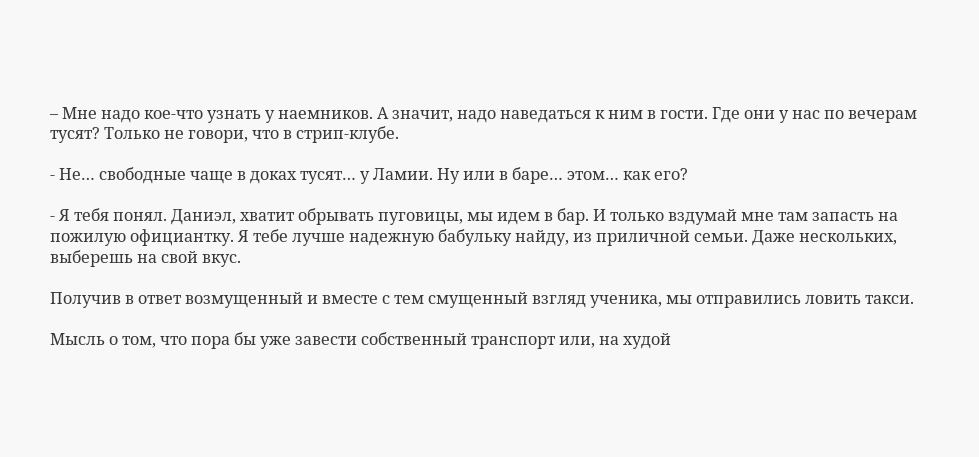– Мне надо кое-что узнать у наемников. А значит, надо наведаться к ним в гости. Где они у нас по вечерам тусят? Только не говори, что в стрип-клубе.

- Не… свободные чаще в доках тусят… у Ламии. Ну или в баре… этом… как его?

- Я тебя понял. Даниэл, хватит обрывать пуговицы, мы идем в бар. И только вздумай мне там запасть на пожилую официантку. Я тебе лучше надежную бабульку найду, из приличной семьи. Даже нескольких, выберешь на свой вкус.

Получив в ответ возмущенный и вместе с тем смущенный взгляд ученика, мы отправились ловить такси.

Мысль о том, что пора бы уже завести собственный транспорт или, на худой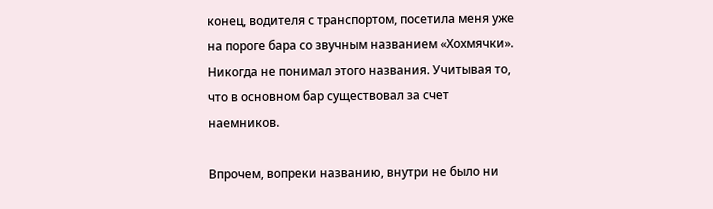конец, водителя с транспортом, посетила меня уже на пороге бара со звучным названием «Хохмячки». Никогда не понимал этого названия. Учитывая то, что в основном бар существовал за счет наемников.

Впрочем, вопреки названию, внутри не было ни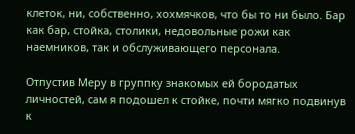клеток, ни, собственно, хохмячков, что бы то ни было. Бар как бар, стойка, столики, недовольные рожи как наемников, так и обслуживающего персонала.

Отпустив Меру в группку знакомых ей бородатых личностей, сам я подошел к стойке, почти мягко подвинув к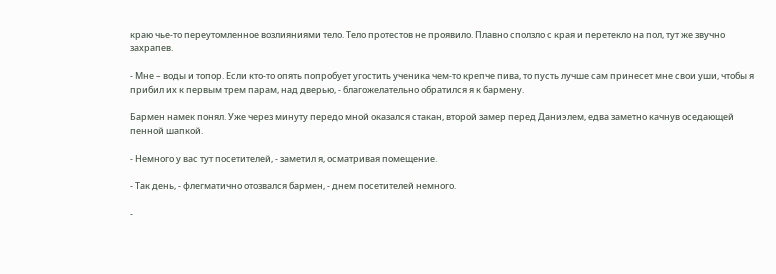краю чье-то переутомленное возлияниями тело. Тело протестов не проявило. Плавно сползло с края и перетекло на пол, тут же звучно захрапев.

- Мне – воды и топор. Если кто-то опять попробует угостить ученика чем-то крепче пива, то пусть лучше сам принесет мне свои уши, чтобы я прибил их к первым трем парам, над дверью, - благожелательно обратился я к бармену.

Бармен намек понял. Уже через минуту передо мной оказался стакан, второй замер перед Даниэлем, едва заметно качнув оседающей пенной шапкой.

- Немного у вас тут посетителей, - заметил я, осматривая помещение.

- Так день, - флегматично отозвался бармен, - днем посетителей немного.

-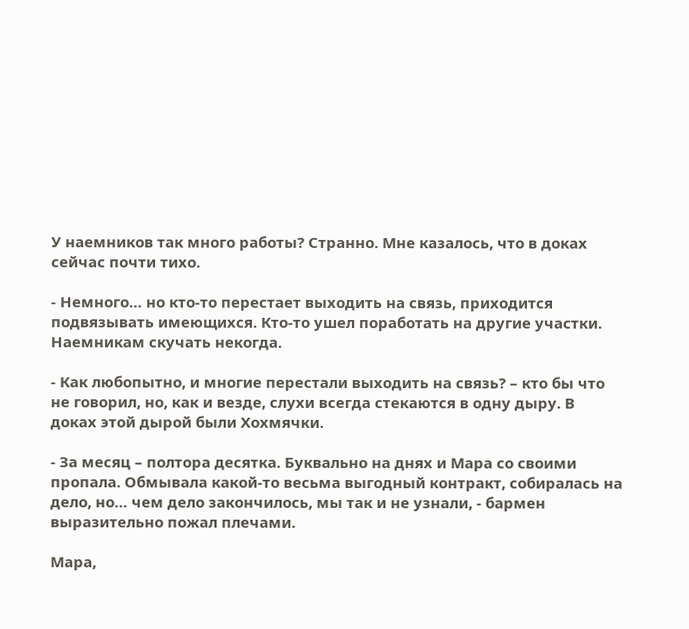У наемников так много работы? Странно. Мне казалось, что в доках сейчас почти тихо.

- Немного… но кто-то перестает выходить на связь, приходится подвязывать имеющихся. Кто-то ушел поработать на другие участки. Наемникам скучать некогда.

- Как любопытно, и многие перестали выходить на связь? – кто бы что не говорил, но, как и везде, слухи всегда стекаются в одну дыру. В доках этой дырой были Хохмячки.

- За месяц – полтора десятка. Буквально на днях и Мара со своими пропала. Обмывала какой-то весьма выгодный контракт, собиралась на дело, но… чем дело закончилось, мы так и не узнали, - бармен выразительно пожал плечами.

Мара,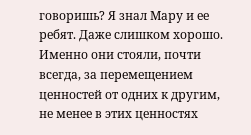говоришь? Я знал Мару и ее ребят. Даже слишком хорошо. Именно они стояли, почти всегда, за перемещением ценностей от одних к другим, не менее в этих ценностях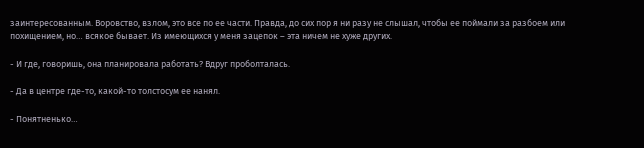заинтересованным. Воровство, взлом, это все по ее части. Правда, до сих пор я ни разу не слышал, чтобы ее поймали за разбоем или похищением, но… всякое бывает. Из имеющихся у меня зацепок – эта ничем не хуже других.

- И где, говоришь, она планировала работать? Вдруг проболталась.

- Да в центре где-то, какой-то толстосум ее нанял.

- Понятненько…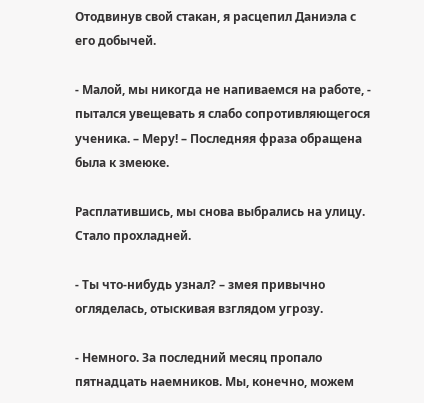Отодвинув свой стакан, я расцепил Даниэла с его добычей.

- Малой, мы никогда не напиваемся на работе, - пытался увещевать я слабо сопротивляющегося ученика. – Меру! – Последняя фраза обращена была к змеюке.

Расплатившись, мы снова выбрались на улицу. Стало прохладней.

- Ты что-нибудь узнал? – змея привычно огляделась, отыскивая взглядом угрозу.

- Немного. За последний месяц пропало пятнадцать наемников. Мы, конечно, можем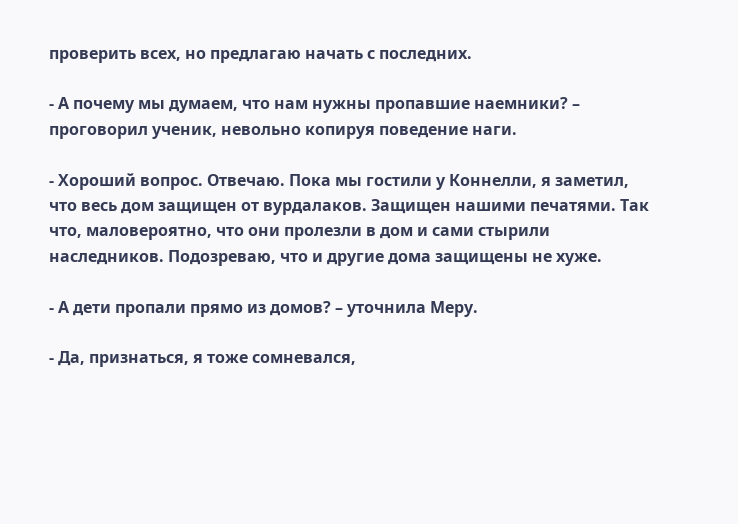проверить всех, но предлагаю начать с последних.

- А почему мы думаем, что нам нужны пропавшие наемники? – проговорил ученик, невольно копируя поведение наги.

- Хороший вопрос. Отвечаю. Пока мы гостили у Коннелли, я заметил, что весь дом защищен от вурдалаков. Защищен нашими печатями. Так что, маловероятно, что они пролезли в дом и сами стырили наследников. Подозреваю, что и другие дома защищены не хуже.

- А дети пропали прямо из домов? – уточнила Меру.

- Да, признаться, я тоже сомневался,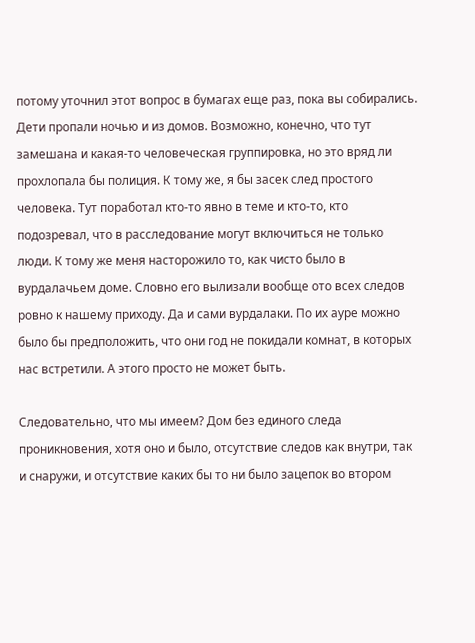потому уточнил этот вопрос в бумагах еще раз, пока вы собирались. Дети пропали ночью и из домов. Возможно, конечно, что тут замешана и какая-то человеческая группировка, но это вряд ли прохлопала бы полиция. К тому же, я бы засек след простого человека. Тут поработал кто-то явно в теме и кто-то, кто подозревал, что в расследование могут включиться не только люди. К тому же меня насторожило то, как чисто было в вурдалачьем доме. Словно его вылизали вообще ото всех следов ровно к нашему приходу. Да и сами вурдалаки. По их ауре можно было бы предположить, что они год не покидали комнат, в которых нас встретили. А этого просто не может быть.

Следовательно, что мы имеем? Дом без единого следа проникновения, хотя оно и было, отсутствие следов как внутри, так и снаружи, и отсутствие каких бы то ни было зацепок во втором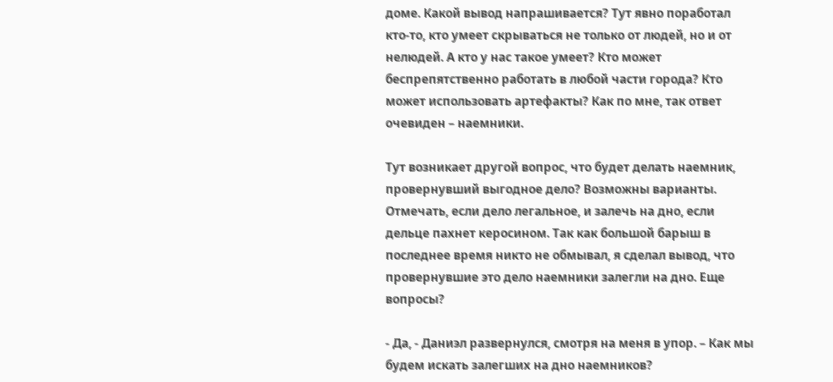доме. Какой вывод напрашивается? Тут явно поработал кто-то, кто умеет скрываться не только от людей, но и от нелюдей. А кто у нас такое умеет? Кто может беспрепятственно работать в любой части города? Кто может использовать артефакты? Как по мне, так ответ очевиден – наемники.

Тут возникает другой вопрос, что будет делать наемник, провернувший выгодное дело? Возможны варианты. Отмечать, если дело легальное, и залечь на дно, если дельце пахнет керосином. Так как большой барыш в последнее время никто не обмывал, я сделал вывод, что провернувшие это дело наемники залегли на дно. Еще вопросы?

- Да, - Даниэл развернулся, смотря на меня в упор. – Как мы будем искать залегших на дно наемников?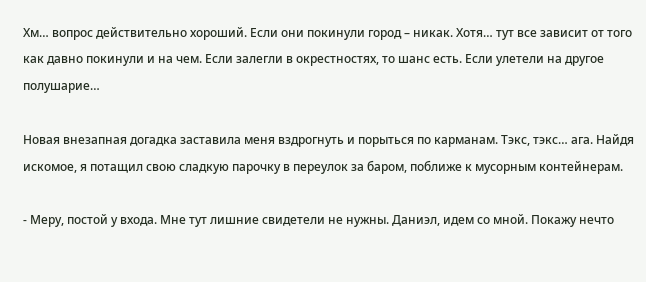Хм… вопрос действительно хороший. Если они покинули город – никак. Хотя… тут все зависит от того как давно покинули и на чем. Если залегли в окрестностях, то шанс есть. Если улетели на другое полушарие…

Новая внезапная догадка заставила меня вздрогнуть и порыться по карманам. Тэкс, тэкс… ага. Найдя искомое, я потащил свою сладкую парочку в переулок за баром, поближе к мусорным контейнерам.

- Меру, постой у входа. Мне тут лишние свидетели не нужны. Даниэл, идем со мной. Покажу нечто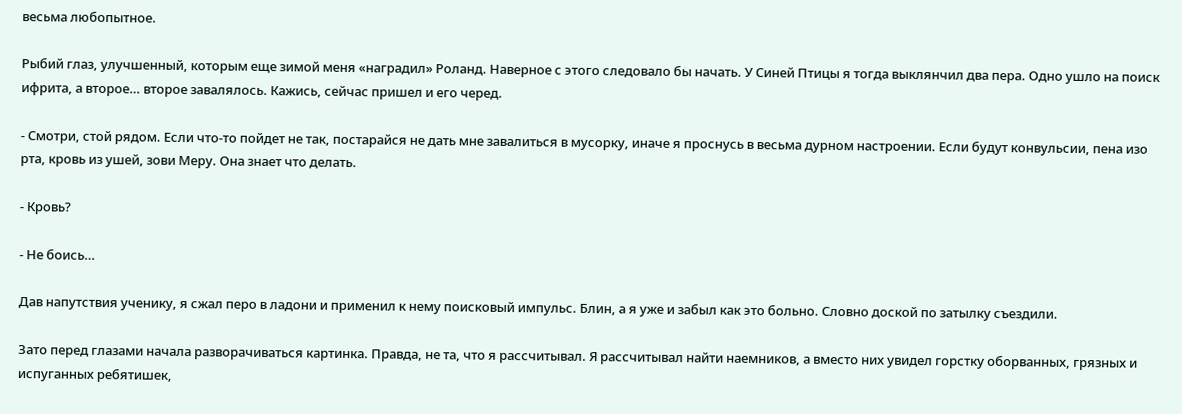весьма любопытное.

Рыбий глаз, улучшенный, которым еще зимой меня «наградил» Роланд. Наверное с этого следовало бы начать. У Синей Птицы я тогда выклянчил два пера. Одно ушло на поиск ифрита, а второе… второе завалялось. Кажись, сейчас пришел и его черед.

- Смотри, стой рядом. Если что-то пойдет не так, постарайся не дать мне завалиться в мусорку, иначе я проснусь в весьма дурном настроении. Если будут конвульсии, пена изо рта, кровь из ушей, зови Меру. Она знает что делать.

- Кровь?

- Не боись…

Дав напутствия ученику, я сжал перо в ладони и применил к нему поисковый импульс. Блин, а я уже и забыл как это больно. Словно доской по затылку съездили.

Зато перед глазами начала разворачиваться картинка. Правда, не та, что я рассчитывал. Я рассчитывал найти наемников, а вместо них увидел горстку оборванных, грязных и испуганных ребятишек,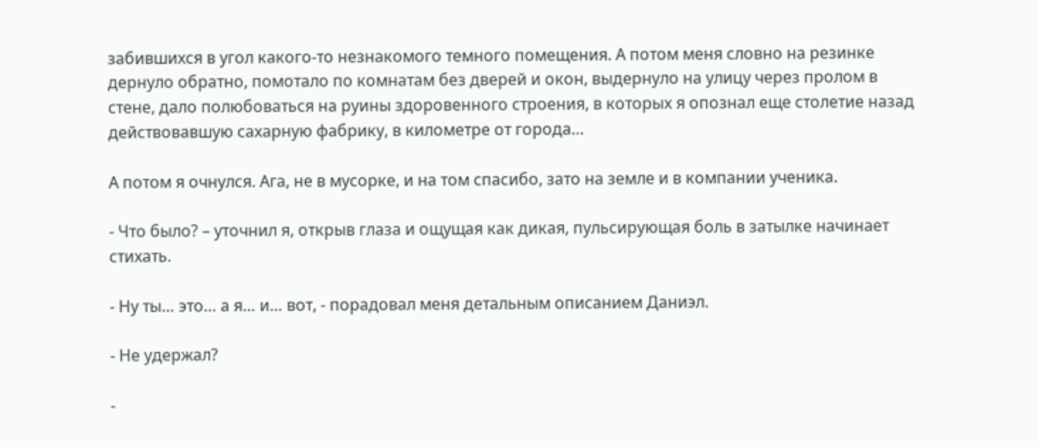забившихся в угол какого-то незнакомого темного помещения. А потом меня словно на резинке дернуло обратно, помотало по комнатам без дверей и окон, выдернуло на улицу через пролом в стене, дало полюбоваться на руины здоровенного строения, в которых я опознал еще столетие назад действовавшую сахарную фабрику, в километре от города…

А потом я очнулся. Ага, не в мусорке, и на том спасибо, зато на земле и в компании ученика.

- Что было? – уточнил я, открыв глаза и ощущая как дикая, пульсирующая боль в затылке начинает стихать.

- Ну ты… это… а я… и… вот, - порадовал меня детальным описанием Даниэл.

- Не удержал?

-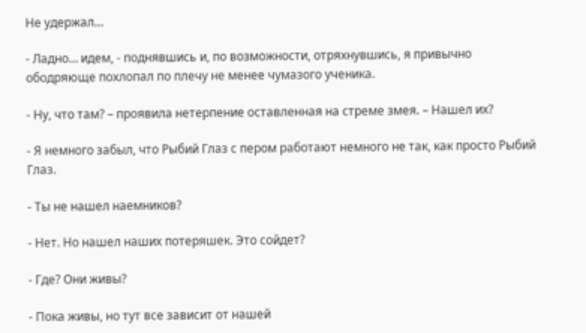Не удержал…

- Ладно… идем, - поднявшись и, по возможности, отряхнувшись, я привычно ободряюще похлопал по плечу не менее чумазого ученика.

- Ну, что там? – проявила нетерпение оставленная на стреме змея. – Нашел их?

- Я немного забыл, что Рыбий Глаз с пером работают немного не так, как просто Рыбий Глаз.

- Ты не нашел наемников?

- Нет. Но нашел наших потеряшек. Это сойдет?

- Где? Они живы?

- Пока живы, но тут все зависит от нашей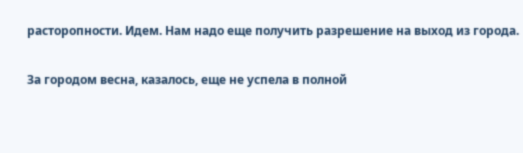расторопности. Идем. Нам надо еще получить разрешение на выход из города.

За городом весна, казалось, еще не успела в полной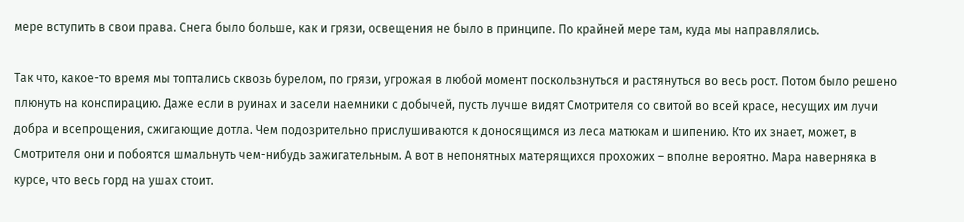мере вступить в свои права. Снега было больше, как и грязи, освещения не было в принципе. По крайней мере там, куда мы направлялись.

Так что, какое-то время мы топтались сквозь бурелом, по грязи, угрожая в любой момент поскользнуться и растянуться во весь рост. Потом было решено плюнуть на конспирацию. Даже если в руинах и засели наемники с добычей, пусть лучше видят Смотрителя со свитой во всей красе, несущих им лучи добра и всепрощения, сжигающие дотла. Чем подозрительно прислушиваются к доносящимся из леса матюкам и шипению. Кто их знает, может, в Смотрителя они и побоятся шмальнуть чем-нибудь зажигательным. А вот в непонятных матерящихся прохожих – вполне вероятно. Мара наверняка в курсе, что весь горд на ушах стоит.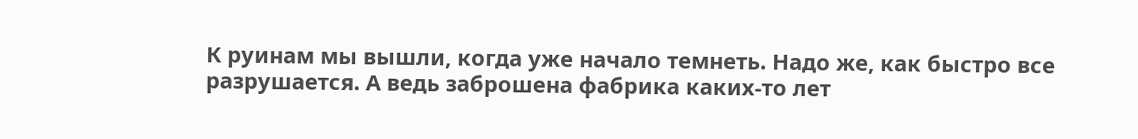К руинам мы вышли, когда уже начало темнеть. Надо же, как быстро все разрушается. А ведь заброшена фабрика каких-то лет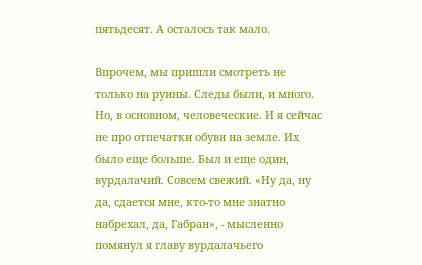пятьдесят. А осталось так мало.

Впрочем, мы пришли смотреть не только на руины. Следы были, и много. Но, в основном, человеческие. И я сейчас не про отпечатки обуви на земле. Их было еще больше. Был и еще один, вурдалачий. Совсем свежий. «Ну да, ну да, сдается мне, кто-то мне знатно набрехал, да, Габран», - мысленно помянул я главу вурдалачьего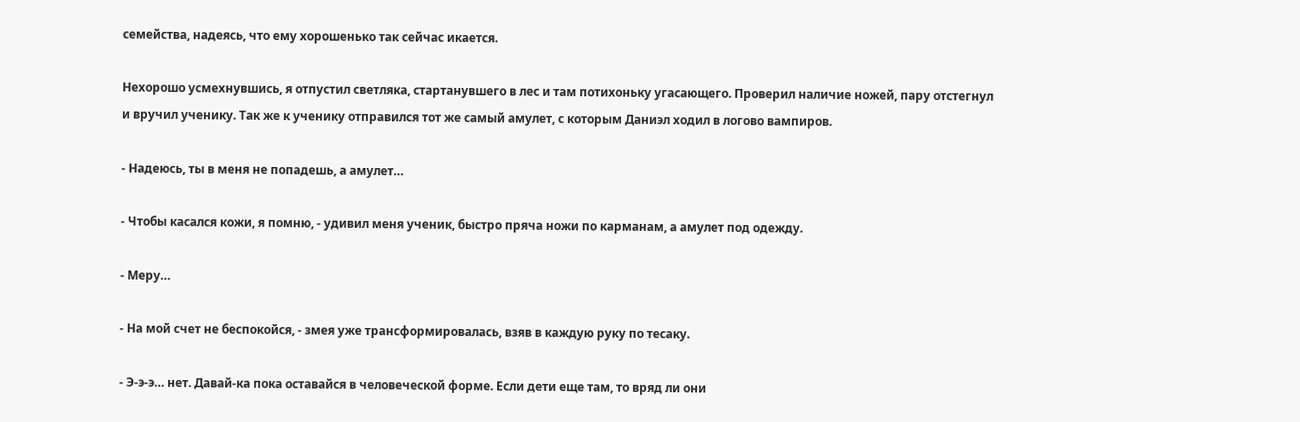семейства, надеясь, что ему хорошенько так сейчас икается.

Нехорошо усмехнувшись, я отпустил светляка, стартанувшего в лес и там потихоньку угасающего. Проверил наличие ножей, пару отстегнул и вручил ученику. Так же к ученику отправился тот же самый амулет, с которым Даниэл ходил в логово вампиров.

- Надеюсь, ты в меня не попадешь, а амулет…

- Чтобы касался кожи, я помню, - удивил меня ученик, быстро пряча ножи по карманам, а амулет под одежду.

- Меру…

- На мой счет не беспокойся, - змея уже трансформировалась, взяв в каждую руку по тесаку.

- Э-э-э… нет. Давай-ка пока оставайся в человеческой форме. Если дети еще там, то вряд ли они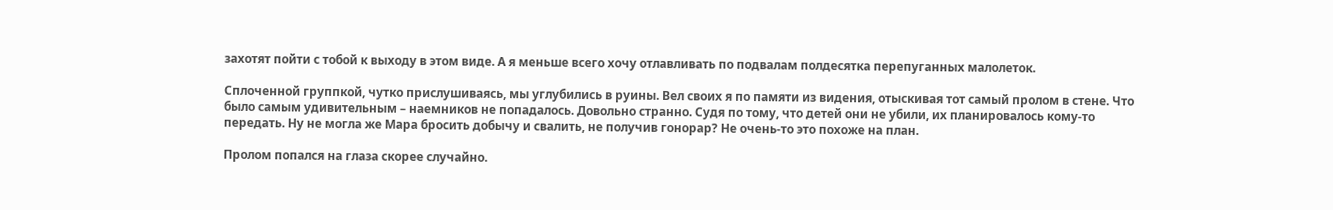захотят пойти с тобой к выходу в этом виде. А я меньше всего хочу отлавливать по подвалам полдесятка перепуганных малолеток.

Сплоченной группкой, чутко прислушиваясь, мы углубились в руины. Вел своих я по памяти из видения, отыскивая тот самый пролом в стене. Что было самым удивительным – наемников не попадалось. Довольно странно. Судя по тому, что детей они не убили, их планировалось кому-то передать. Ну не могла же Мара бросить добычу и свалить, не получив гонорар? Не очень-то это похоже на план.

Пролом попался на глаза скорее случайно.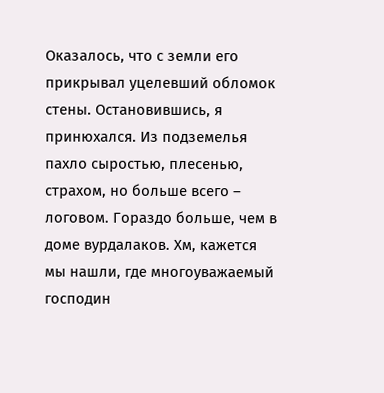Оказалось, что с земли его прикрывал уцелевший обломок стены. Остановившись, я принюхался. Из подземелья пахло сыростью, плесенью, страхом, но больше всего – логовом. Гораздо больше, чем в доме вурдалаков. Хм, кажется мы нашли, где многоуважаемый господин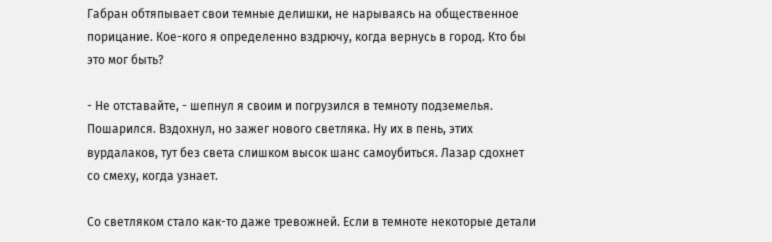Габран обтяпывает свои темные делишки, не нарываясь на общественное порицание. Кое-кого я определенно вздрючу, когда вернусь в город. Кто бы это мог быть?

- Не отставайте, - шепнул я своим и погрузился в темноту подземелья. Пошарился. Вздохнул, но зажег нового светляка. Ну их в пень, этих вурдалаков, тут без света слишком высок шанс самоубиться. Лазар сдохнет со смеху, когда узнает.

Со светляком стало как-то даже тревожней. Если в темноте некоторые детали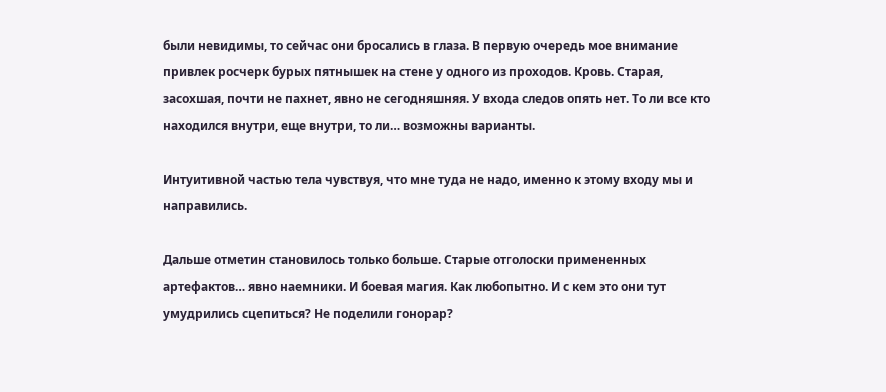были невидимы, то сейчас они бросались в глаза. В первую очередь мое внимание привлек росчерк бурых пятнышек на стене у одного из проходов. Кровь. Старая, засохшая, почти не пахнет, явно не сегодняшняя. У входа следов опять нет. То ли все кто находился внутри, еще внутри, то ли… возможны варианты.

Интуитивной частью тела чувствуя, что мне туда не надо, именно к этому входу мы и направились.

Дальше отметин становилось только больше. Старые отголоски примененных артефактов… явно наемники. И боевая магия. Как любопытно. И с кем это они тут умудрились сцепиться? Не поделили гонорар?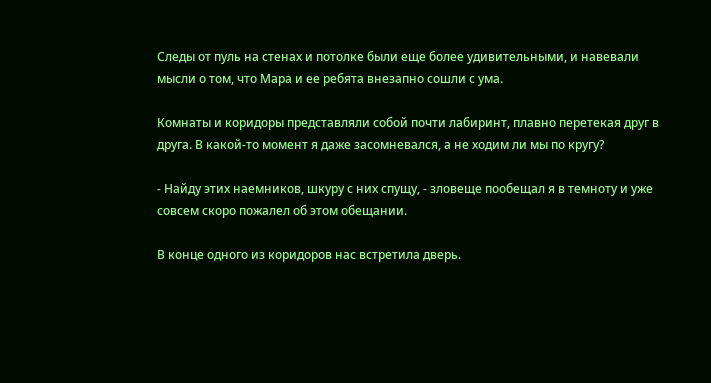Следы от пуль на стенах и потолке были еще более удивительными, и навевали мысли о том, что Мара и ее ребята внезапно сошли с ума.

Комнаты и коридоры представляли собой почти лабиринт, плавно перетекая друг в друга. В какой-то момент я даже засомневался, а не ходим ли мы по кругу?

- Найду этих наемников, шкуру с них спущу, - зловеще пообещал я в темноту и уже совсем скоро пожалел об этом обещании.

В конце одного из коридоров нас встретила дверь.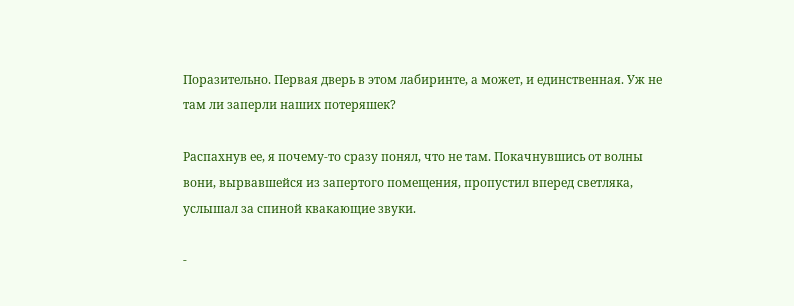Поразительно. Первая дверь в этом лабиринте, а может, и единственная. Уж не там ли заперли наших потеряшек?

Распахнув ее, я почему-то сразу понял, что не там. Покачнувшись от волны вони, вырвавшейся из запертого помещения, пропустил вперед светляка, услышал за спиной квакающие звуки.

-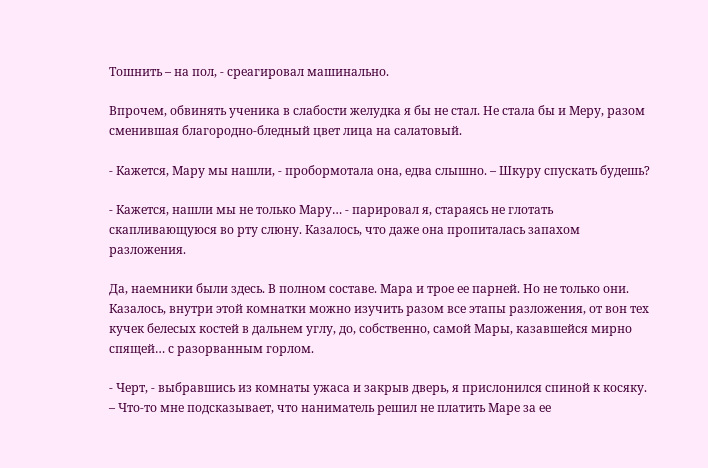Тошнить – на пол, - среагировал машинально.

Впрочем, обвинять ученика в слабости желудка я бы не стал. Не стала бы и Меру, разом сменившая благородно-бледный цвет лица на салатовый.

- Кажется, Мару мы нашли, - пробормотала она, едва слышно. – Шкуру спускать будешь?

- Кажется, нашли мы не только Мару… - парировал я, стараясь не глотать скапливающуюся во рту слюну. Казалось, что даже она пропиталась запахом разложения.

Да, наемники были здесь. В полном составе. Мара и трое ее парней. Но не только они. Казалось, внутри этой комнатки можно изучить разом все этапы разложения, от вон тех кучек белесых костей в дальнем углу, до, собственно, самой Мары, казавшейся мирно спящей… с разорванным горлом.

- Черт, - выбравшись из комнаты ужаса и закрыв дверь, я прислонился спиной к косяку. – Что-то мне подсказывает, что наниматель решил не платить Маре за ее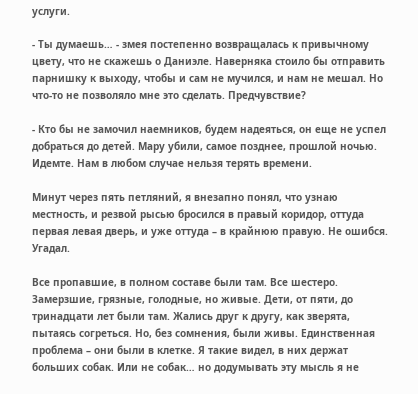услуги.

- Ты думаешь… - змея постепенно возвращалась к привычному цвету, что не скажешь о Даниэле. Наверняка стоило бы отправить парнишку к выходу, чтобы и сам не мучился, и нам не мешал. Но что-то не позволяло мне это сделать. Предчувствие?

- Кто бы не замочил наемников, будем надеяться, он еще не успел добраться до детей. Мару убили, самое позднее, прошлой ночью. Идемте. Нам в любом случае нельзя терять времени.

Минут через пять петляний, я внезапно понял, что узнаю местность, и резвой рысью бросился в правый коридор, оттуда первая левая дверь, и уже оттуда – в крайнюю правую. Не ошибся. Угадал.

Все пропавшие, в полном составе были там. Все шестеро. Замерзшие, грязные, голодные, но живые. Дети, от пяти, до тринадцати лет были там. Жались друг к другу, как зверята, пытаясь согреться. Но, без сомнения, были живы. Единственная проблема – они были в клетке. Я такие видел, в них держат больших собак. Или не собак… но додумывать эту мысль я не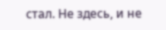стал. Не здесь, и не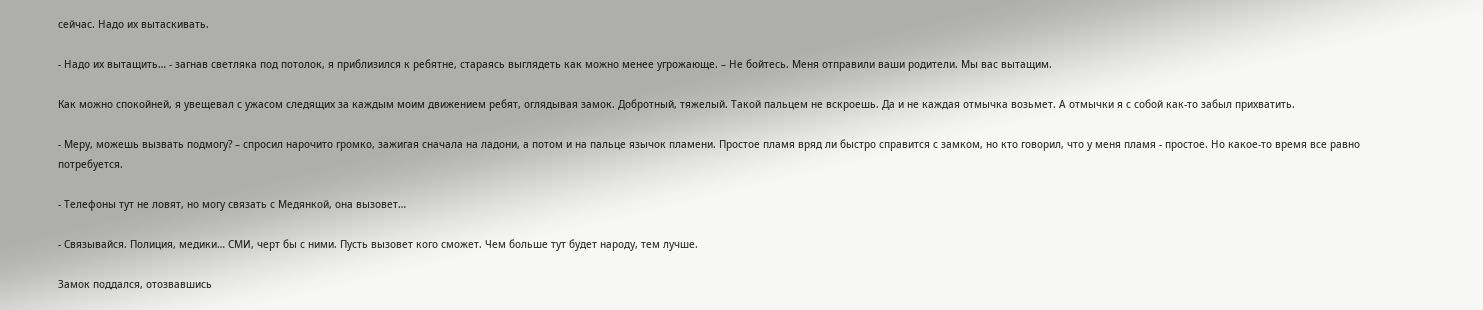сейчас. Надо их вытаскивать.

- Надо их вытащить… - загнав светляка под потолок, я приблизился к ребятне, стараясь выглядеть как можно менее угрожающе. – Не бойтесь. Меня отправили ваши родители. Мы вас вытащим.

Как можно спокойней, я увещевал с ужасом следящих за каждым моим движением ребят, оглядывая замок. Добротный, тяжелый. Такой пальцем не вскроешь. Да и не каждая отмычка возьмет. А отмычки я с собой как-то забыл прихватить.

- Меру, можешь вызвать подмогу? – спросил нарочито громко, зажигая сначала на ладони, а потом и на пальце язычок пламени. Простое пламя вряд ли быстро справится с замком, но кто говорил, что у меня пламя - простое. Но какое-то время все равно потребуется.

- Телефоны тут не ловят, но могу связать с Медянкой, она вызовет…

- Связывайся. Полиция, медики… СМИ, черт бы с ними. Пусть вызовет кого сможет. Чем больше тут будет народу, тем лучше.

Замок поддался, отозвавшись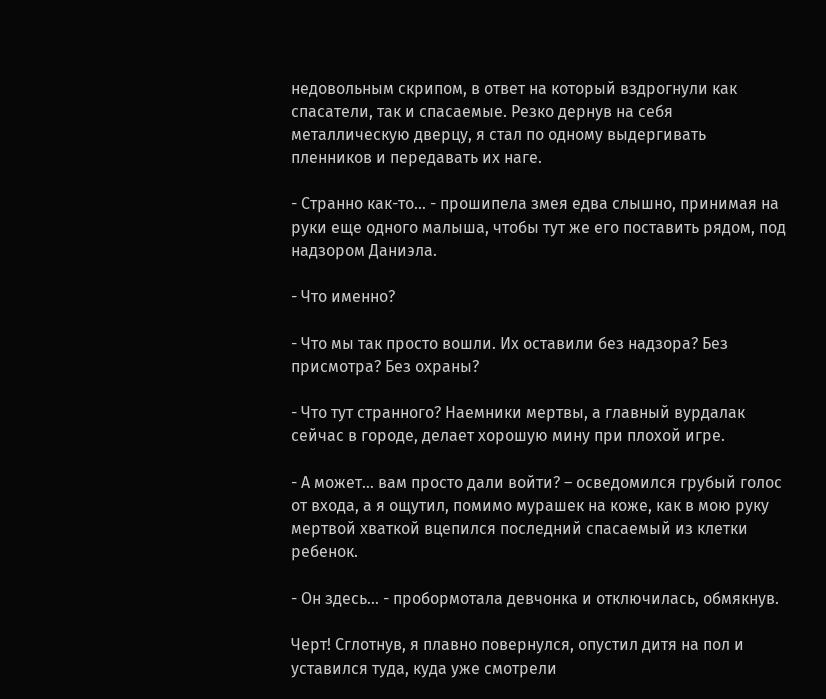недовольным скрипом, в ответ на который вздрогнули как спасатели, так и спасаемые. Резко дернув на себя металлическую дверцу, я стал по одному выдергивать пленников и передавать их наге.

- Странно как-то… - прошипела змея едва слышно, принимая на руки еще одного малыша, чтобы тут же его поставить рядом, под надзором Даниэла.

- Что именно?

- Что мы так просто вошли. Их оставили без надзора? Без присмотра? Без охраны?

- Что тут странного? Наемники мертвы, а главный вурдалак сейчас в городе, делает хорошую мину при плохой игре.

- А может… вам просто дали войти? – осведомился грубый голос от входа, а я ощутил, помимо мурашек на коже, как в мою руку мертвой хваткой вцепился последний спасаемый из клетки ребенок.

- Он здесь… - пробормотала девчонка и отключилась, обмякнув.

Черт! Сглотнув, я плавно повернулся, опустил дитя на пол и уставился туда, куда уже смотрели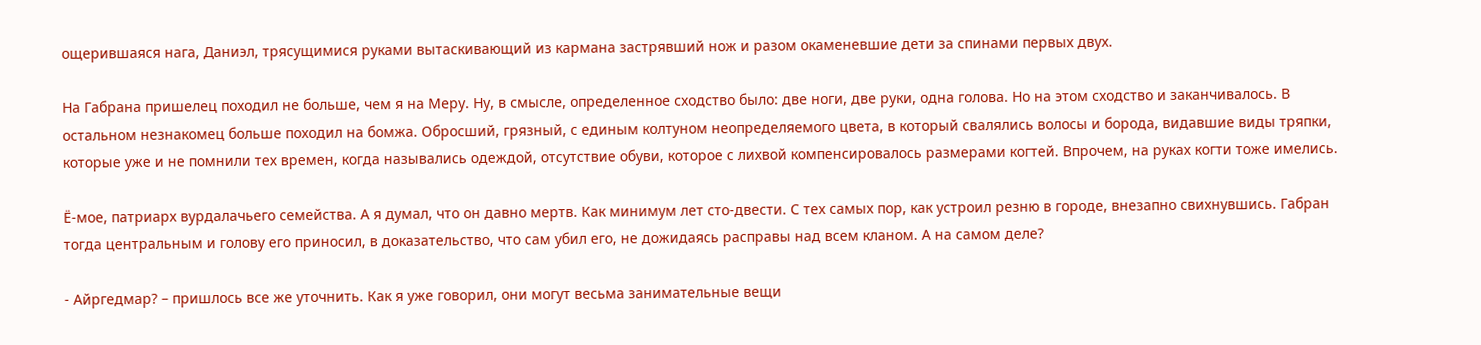ощерившаяся нага, Даниэл, трясущимися руками вытаскивающий из кармана застрявший нож и разом окаменевшие дети за спинами первых двух.

На Габрана пришелец походил не больше, чем я на Меру. Ну, в смысле, определенное сходство было: две ноги, две руки, одна голова. Но на этом сходство и заканчивалось. В остальном незнакомец больше походил на бомжа. Обросший, грязный, с единым колтуном неопределяемого цвета, в который свалялись волосы и борода, видавшие виды тряпки, которые уже и не помнили тех времен, когда назывались одеждой, отсутствие обуви, которое с лихвой компенсировалось размерами когтей. Впрочем, на руках когти тоже имелись.

Ё-мое, патриарх вурдалачьего семейства. А я думал, что он давно мертв. Как минимум лет сто-двести. С тех самых пор, как устроил резню в городе, внезапно свихнувшись. Габран тогда центральным и голову его приносил, в доказательство, что сам убил его, не дожидаясь расправы над всем кланом. А на самом деле?

- Айргедмар? – пришлось все же уточнить. Как я уже говорил, они могут весьма занимательные вещи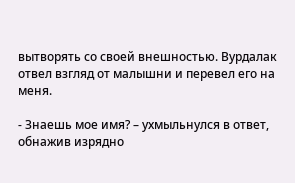вытворять со своей внешностью. Вурдалак отвел взгляд от малышни и перевел его на меня.

- Знаешь мое имя? – ухмыльнулся в ответ, обнажив изрядно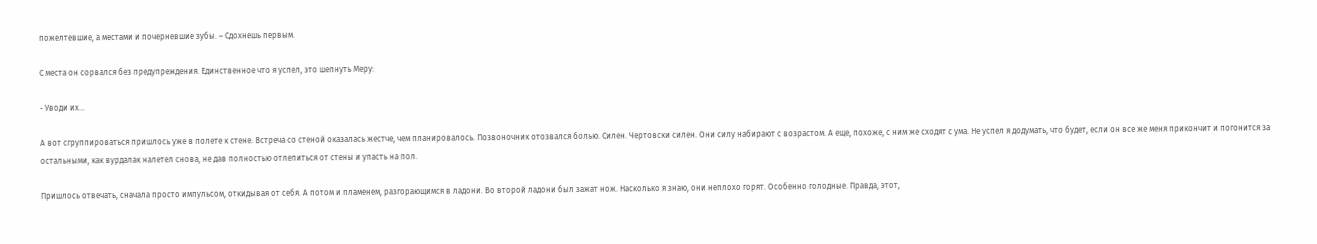пожелтевшие, а местами и почерневшие зубы. – Сдохнешь первым.

С места он сорвался без предупреждения. Единственное что я успел, это шепнуть Меру:

- Уводи их…

А вот сгруппироваться пришлось уже в полете к стене. Встреча со стеной оказалась жестче, чем планировалось. Позвоночник отозвался болью. Силен. Чертовски силен. Они силу набирают с возрастом. А еще, похоже, с ним же сходят с ума. Не успел я додумать, что будет, если он все же меня прикончит и погонится за остальными, как вурдалак налетел снова, не дав полностью отлепиться от стены и упасть на пол.

Пришлось отвечать, сначала просто импульсом, откидывая от себя. А потом и пламенем, разгорающимся в ладони. Во второй ладони был зажат нож. Насколько я знаю, они неплохо горят. Особенно голодные. Правда, этот,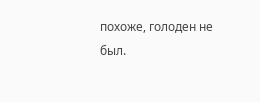похоже, голоден не был.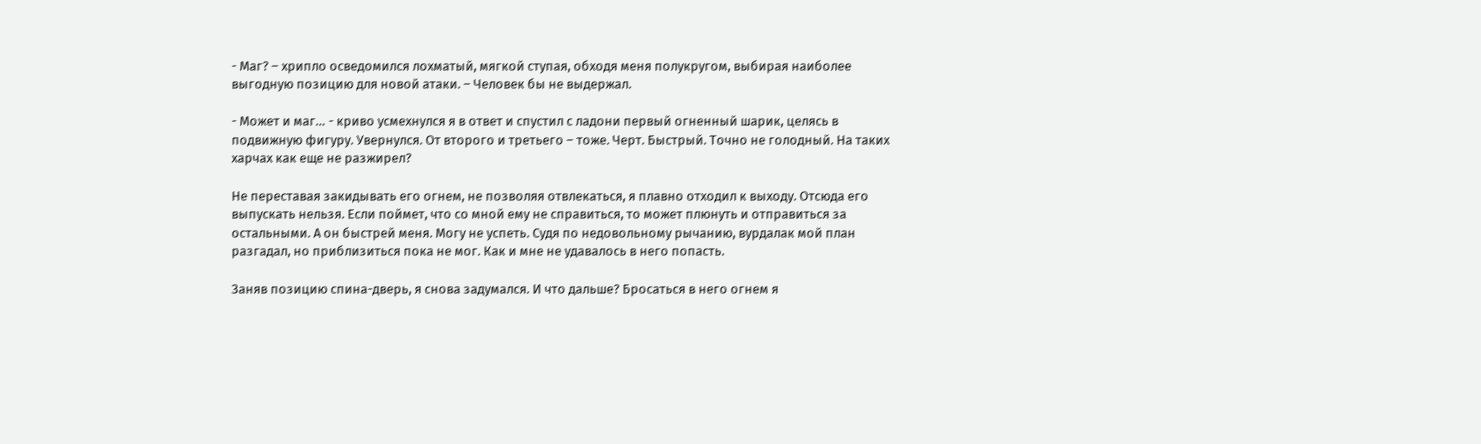- Маг? – хрипло осведомился лохматый, мягкой ступая, обходя меня полукругом, выбирая наиболее выгодную позицию для новой атаки. – Человек бы не выдержал.

- Может и маг… - криво усмехнулся я в ответ и спустил с ладони первый огненный шарик, целясь в подвижную фигуру. Увернулся. От второго и третьего – тоже. Черт. Быстрый. Точно не голодный. На таких харчах как еще не разжирел?

Не переставая закидывать его огнем, не позволяя отвлекаться, я плавно отходил к выходу. Отсюда его выпускать нельзя. Если поймет, что со мной ему не справиться, то может плюнуть и отправиться за остальными. А он быстрей меня. Могу не успеть. Судя по недовольному рычанию, вурдалак мой план разгадал, но приблизиться пока не мог. Как и мне не удавалось в него попасть.

Заняв позицию спина-дверь, я снова задумался. И что дальше? Бросаться в него огнем я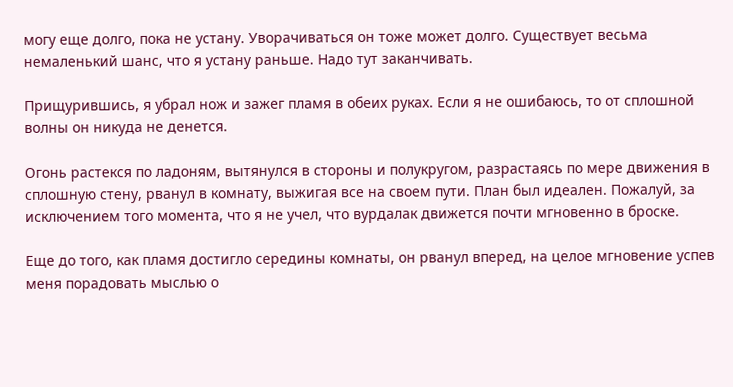могу еще долго, пока не устану. Уворачиваться он тоже может долго. Существует весьма немаленький шанс, что я устану раньше. Надо тут заканчивать.

Прищурившись, я убрал нож и зажег пламя в обеих руках. Если я не ошибаюсь, то от сплошной волны он никуда не денется.

Огонь растекся по ладоням, вытянулся в стороны и полукругом, разрастаясь по мере движения в сплошную стену, рванул в комнату, выжигая все на своем пути. План был идеален. Пожалуй, за исключением того момента, что я не учел, что вурдалак движется почти мгновенно в броске.

Еще до того, как пламя достигло середины комнаты, он рванул вперед, на целое мгновение успев меня порадовать мыслью о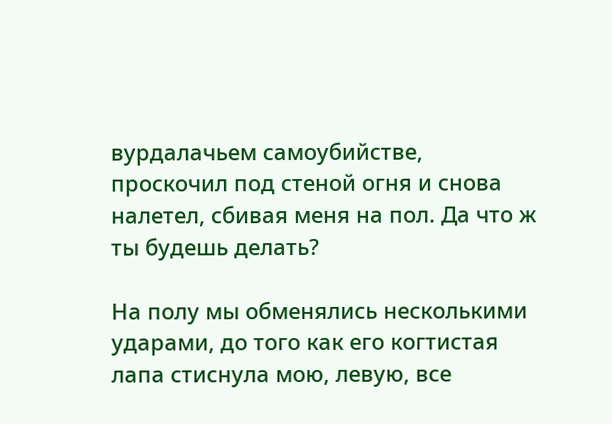вурдалачьем самоубийстве, проскочил под стеной огня и снова налетел, сбивая меня на пол. Да что ж ты будешь делать?

На полу мы обменялись несколькими ударами, до того как его когтистая лапа стиснула мою, левую, все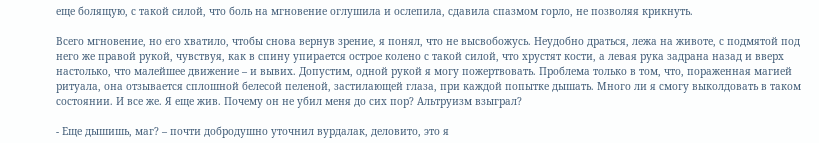еще болящую, с такой силой, что боль на мгновение оглушила и ослепила, сдавила спазмом горло, не позволяя крикнуть.

Всего мгновение, но его хватило, чтобы снова вернув зрение, я понял, что не высвобожусь. Неудобно драться, лежа на животе, с подмятой под него же правой рукой, чувствуя, как в спину упирается острое колено с такой силой, что хрустят кости, а левая рука задрана назад и вверх настолько, что малейшее движение – и вывих. Допустим, одной рукой я могу пожертвовать. Проблема только в том, что, пораженная магией ритуала, она отзывается сплошной белесой пеленой, застилающей глаза, при каждой попытке дышать. Много ли я смогу выколдовать в таком состоянии. И все же. Я еще жив. Почему он не убил меня до сих пор? Альтруизм взыграл?

- Еще дышишь, маг? – почти добродушно уточнил вурдалак, деловито, это я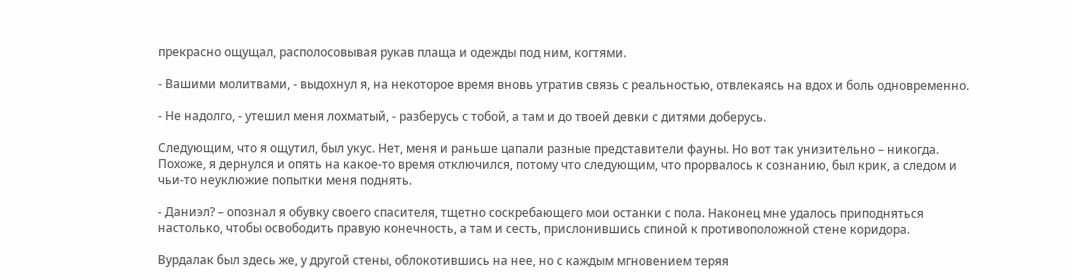прекрасно ощущал, располосовывая рукав плаща и одежды под ним, когтями.

- Вашими молитвами, - выдохнул я, на некоторое время вновь утратив связь с реальностью, отвлекаясь на вдох и боль одновременно.

- Не надолго, - утешил меня лохматый, - разберусь с тобой, а там и до твоей девки с дитями доберусь.

Следующим, что я ощутил, был укус. Нет, меня и раньше цапали разные представители фауны. Но вот так унизительно – никогда. Похоже, я дернулся и опять на какое-то время отключился, потому что следующим, что прорвалось к сознанию, был крик, а следом и чьи-то неуклюжие попытки меня поднять.

- Даниэл? – опознал я обувку своего спасителя, тщетно соскребающего мои останки с пола. Наконец мне удалось приподняться настолько, чтобы освободить правую конечность, а там и сесть, прислонившись спиной к противоположной стене коридора.

Вурдалак был здесь же, у другой стены, облокотившись на нее, но с каждым мгновением теряя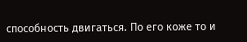способность двигаться. По его коже то и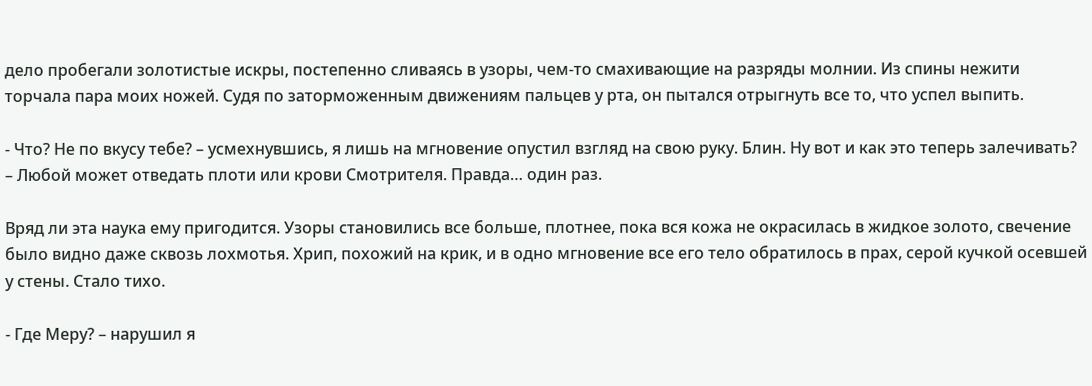дело пробегали золотистые искры, постепенно сливаясь в узоры, чем-то смахивающие на разряды молнии. Из спины нежити торчала пара моих ножей. Судя по заторможенным движениям пальцев у рта, он пытался отрыгнуть все то, что успел выпить.

- Что? Не по вкусу тебе? – усмехнувшись, я лишь на мгновение опустил взгляд на свою руку. Блин. Ну вот и как это теперь залечивать? – Любой может отведать плоти или крови Смотрителя. Правда… один раз.

Вряд ли эта наука ему пригодится. Узоры становились все больше, плотнее, пока вся кожа не окрасилась в жидкое золото, свечение было видно даже сквозь лохмотья. Хрип, похожий на крик, и в одно мгновение все его тело обратилось в прах, серой кучкой осевшей у стены. Стало тихо.

- Где Меру? – нарушил я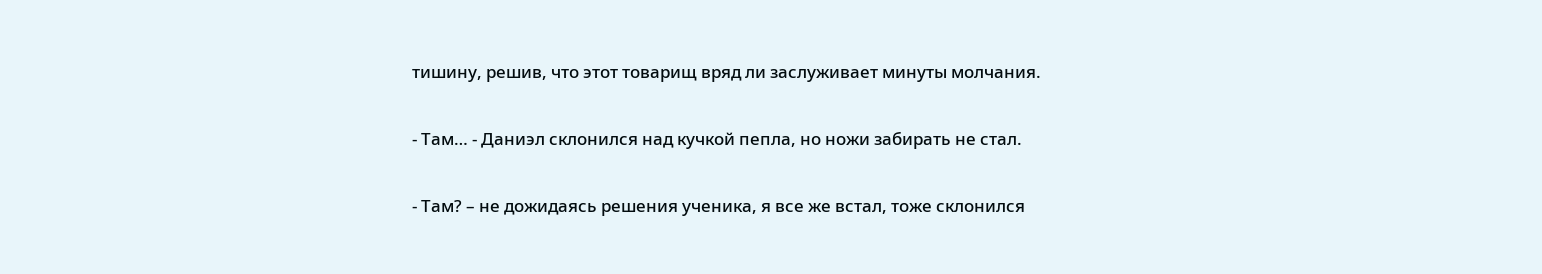тишину, решив, что этот товарищ вряд ли заслуживает минуты молчания.

- Там… - Даниэл склонился над кучкой пепла, но ножи забирать не стал.

- Там? – не дожидаясь решения ученика, я все же встал, тоже склонился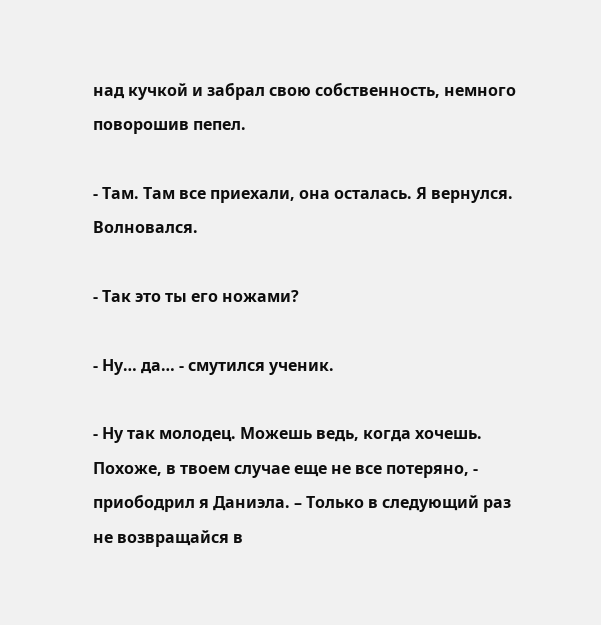над кучкой и забрал свою собственность, немного поворошив пепел.

- Там. Там все приехали, она осталась. Я вернулся. Волновался.

- Так это ты его ножами?

- Ну… да… - смутился ученик.

- Ну так молодец. Можешь ведь, когда хочешь. Похоже, в твоем случае еще не все потеряно, - приободрил я Даниэла. – Только в следующий раз не возвращайся в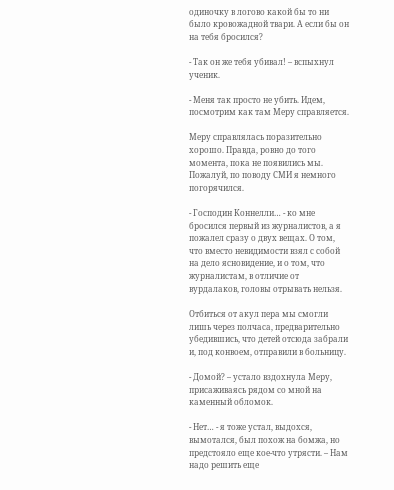одиночку в логово какой бы то ни было кровожадной твари. А если бы он на тебя бросился?

- Так он же тебя убивал! – вспыхнул ученик.

- Меня так просто не убить. Идем, посмотрим как там Меру справляется.

Меру справлялась поразительно хорошо. Правда, ровно до того момента, пока не появились мы. Пожалуй, по поводу СМИ я немного погорячился.

- Господин Коннелли… - ко мне бросился первый из журналистов, а я пожалел сразу о двух вещах. О том, что вместо невидимости взял с собой на дело ясновидение, и о том, что журналистам, в отличие от вурдалаков, головы отрывать нельзя.

Отбиться от акул пера мы смогли лишь через полчаса, предварительно убедившись, что детей отсюда забрали и, под конвоем, отправили в больницу.

- Домой? – устало вздохнула Меру, присаживаясь рядом со мной на каменный обломок.

- Нет… - я тоже устал, выдохся, вымотался, был похож на бомжа, но предстояло еще кое-что утрясти. – Нам надо решить еще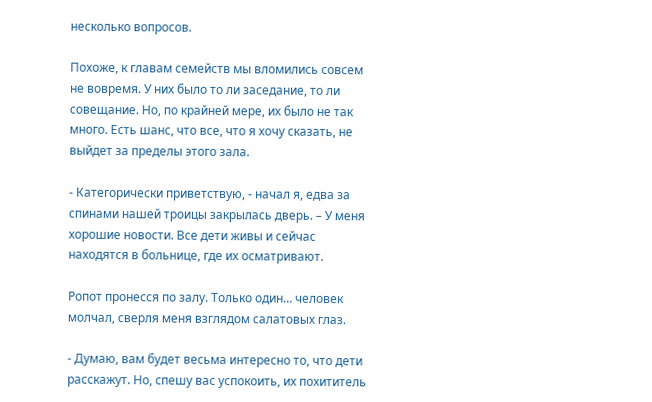несколько вопросов.

Похоже, к главам семейств мы вломились совсем не вовремя. У них было то ли заседание, то ли совещание. Но, по крайней мере, их было не так много. Есть шанс, что все, что я хочу сказать, не выйдет за пределы этого зала.

- Категорически приветствую, - начал я, едва за спинами нашей троицы закрылась дверь. – У меня хорошие новости. Все дети живы и сейчас находятся в больнице, где их осматривают.

Ропот пронесся по залу. Только один… человек молчал, сверля меня взглядом салатовых глаз.

- Думаю, вам будет весьма интересно то, что дети расскажут. Но, спешу вас успокоить, их похититель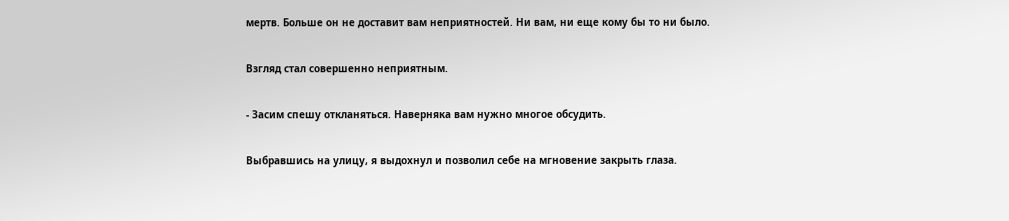мертв. Больше он не доставит вам неприятностей. Ни вам, ни еще кому бы то ни было.

Взгляд стал совершенно неприятным.

- Засим спешу откланяться. Наверняка вам нужно многое обсудить.

Выбравшись на улицу, я выдохнул и позволил себе на мгновение закрыть глаза.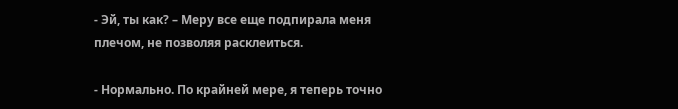- Эй, ты как? – Меру все еще подпирала меня плечом, не позволяя расклеиться.

- Нормально. По крайней мере, я теперь точно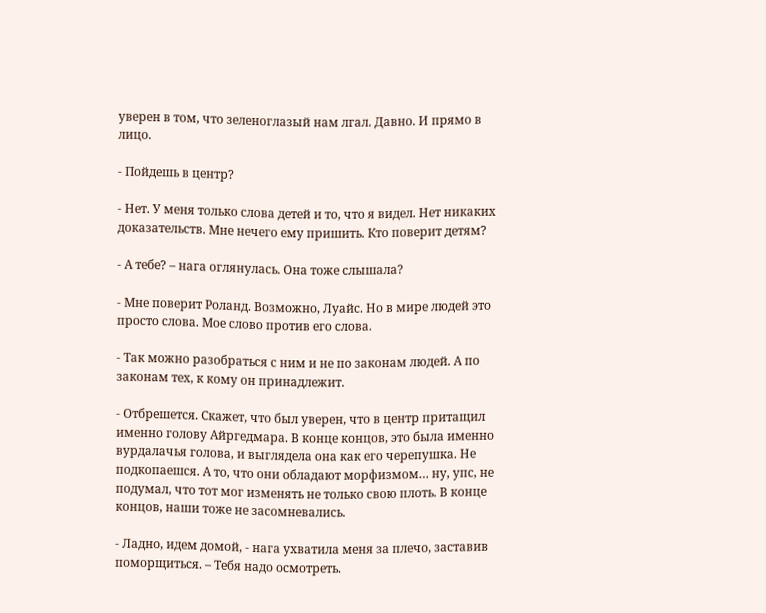уверен в том, что зеленоглазый нам лгал. Давно. И прямо в лицо.

- Пойдешь в центр?

- Нет. У меня только слова детей и то, что я видел. Нет никаких доказательств. Мне нечего ему пришить. Кто поверит детям?

- А тебе? – нага оглянулась. Она тоже слышала?

- Мне поверит Роланд. Возможно, Луайс. Но в мире людей это просто слова. Мое слово против его слова.

- Так можно разобраться с ним и не по законам людей. А по законам тех, к кому он принадлежит.

- Отбрешется. Скажет, что был уверен, что в центр притащил именно голову Айргедмара. В конце концов, это была именно вурдалачья голова, и выглядела она как его черепушка. Не подкопаешся. А то, что они обладают морфизмом… ну, упс, не подумал, что тот мог изменять не только свою плоть. В конце концов, наши тоже не засомневались.

- Ладно, идем домой, - нага ухватила меня за плечо, заставив поморщиться. – Тебя надо осмотреть.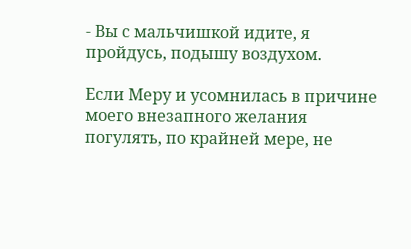- Вы с мальчишкой идите, я пройдусь, подышу воздухом.

Если Меру и усомнилась в причине моего внезапного желания погулять, по крайней мере, не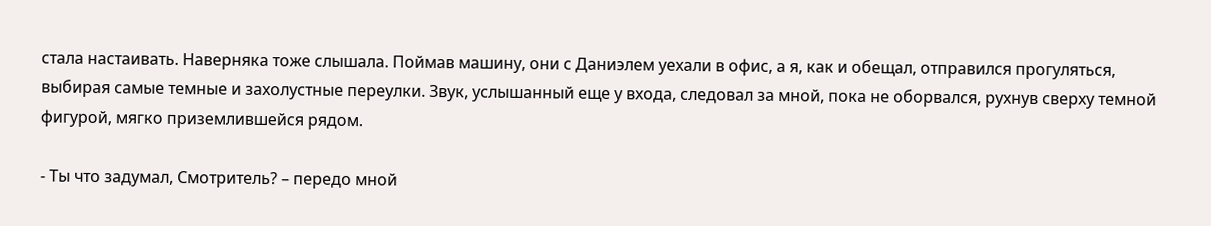стала настаивать. Наверняка тоже слышала. Поймав машину, они с Даниэлем уехали в офис, а я, как и обещал, отправился прогуляться, выбирая самые темные и захолустные переулки. Звук, услышанный еще у входа, следовал за мной, пока не оборвался, рухнув сверху темной фигурой, мягко приземлившейся рядом.

- Ты что задумал, Смотритель? – передо мной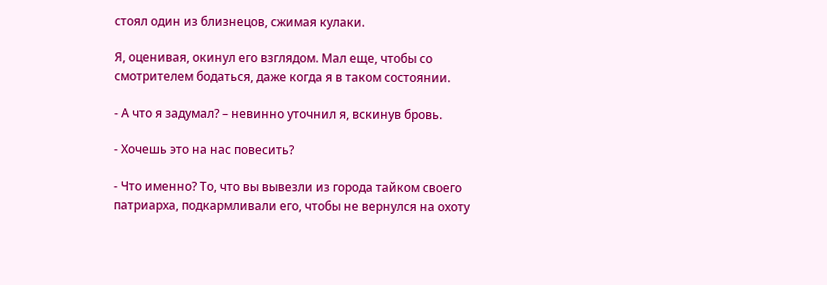стоял один из близнецов, сжимая кулаки.

Я, оценивая, окинул его взглядом. Мал еще, чтобы со смотрителем бодаться, даже когда я в таком состоянии.

- А что я задумал? – невинно уточнил я, вскинув бровь.

- Хочешь это на нас повесить?

- Что именно? То, что вы вывезли из города тайком своего патриарха, подкармливали его, чтобы не вернулся на охоту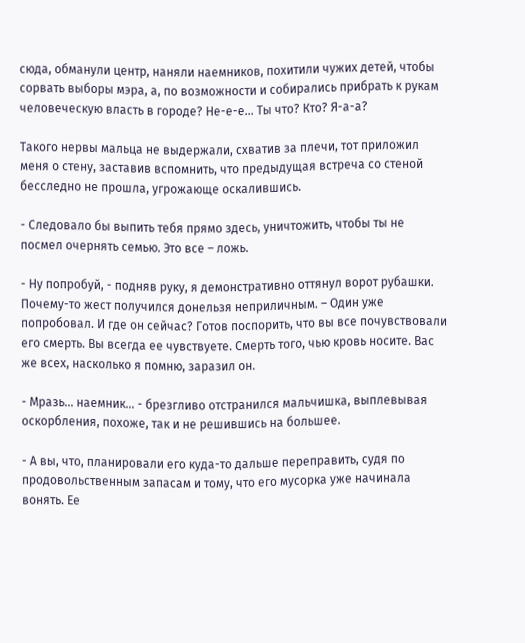сюда, обманули центр, наняли наемников, похитили чужих детей, чтобы сорвать выборы мэра, а, по возможности и собирались прибрать к рукам человеческую власть в городе? Не-е-е… Ты что? Кто? Я-а-а?

Такого нервы мальца не выдержали, схватив за плечи, тот приложил меня о стену, заставив вспомнить, что предыдущая встреча со стеной бесследно не прошла, угрожающе оскалившись.

- Следовало бы выпить тебя прямо здесь, уничтожить, чтобы ты не посмел очернять семью. Это все – ложь.

- Ну попробуй, - подняв руку, я демонстративно оттянул ворот рубашки. Почему-то жест получился донельзя неприличным. – Один уже попробовал. И где он сейчас? Готов поспорить, что вы все почувствовали его смерть. Вы всегда ее чувствуете. Смерть того, чью кровь носите. Вас же всех, насколько я помню, заразил он.

- Мразь… наемник… - брезгливо отстранился мальчишка, выплевывая оскорбления, похоже, так и не решившись на большее.

- А вы, что, планировали его куда-то дальше переправить, судя по продовольственным запасам и тому, что его мусорка уже начинала вонять. Ее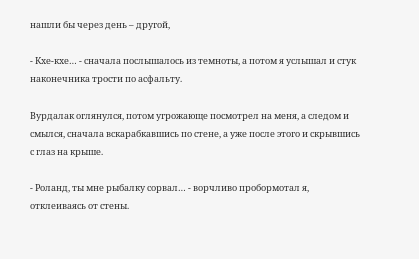нашли бы через день – другой,

- Кхе-кхе… - сначала послышалось из темноты, а потом я услышал и стук наконечника трости по асфальту.

Вурдалак оглянулся, потом угрожающе посмотрел на меня, а следом и смылся, сначала вскарабкавшись по стене, а уже после этого и скрывшись с глаз на крыше.

- Роланд, ты мне рыбалку сорвал… - ворчливо пробормотал я, отклеиваясь от стены.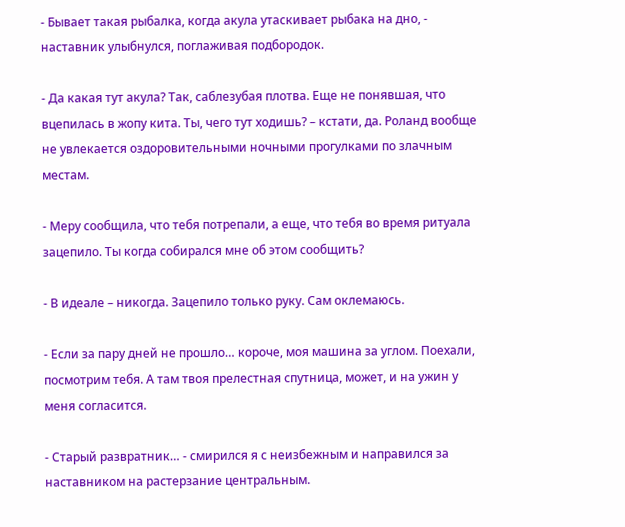- Бывает такая рыбалка, когда акула утаскивает рыбака на дно, - наставник улыбнулся, поглаживая подбородок.

- Да какая тут акула? Так, саблезубая плотва. Еще не понявшая, что вцепилась в жопу кита. Ты, чего тут ходишь? – кстати, да. Роланд вообще не увлекается оздоровительными ночными прогулками по злачным местам.

- Меру сообщила, что тебя потрепали, а еще, что тебя во время ритуала зацепило. Ты когда собирался мне об этом сообщить?

- В идеале – никогда. Зацепило только руку. Сам оклемаюсь.

- Если за пару дней не прошло… короче, моя машина за углом. Поехали, посмотрим тебя. А там твоя прелестная спутница, может, и на ужин у меня согласится.

- Старый развратник… - смирился я с неизбежным и направился за наставником на растерзание центральным.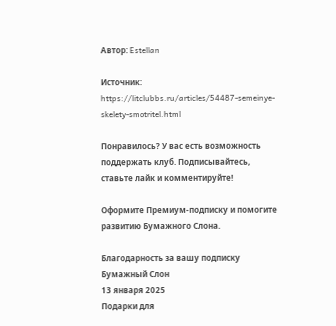Автор: Estellan

Источник: https://litclubbs.ru/articles/54487-semeinye-skelety-smotritel.html

Понравилось? У вас есть возможность поддержать клуб. Подписывайтесь, ставьте лайк и комментируйте!

Оформите Премиум-подписку и помогите развитию Бумажного Слона.

Благодарность за вашу подписку
Бумажный Слон
13 января 2025
Подарки для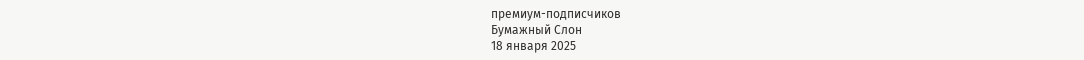премиум-подписчиков
Бумажный Слон
18 января 2025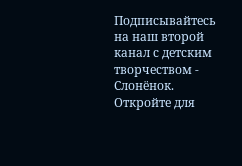Подписывайтесь на наш второй канал с детским творчеством - Слонёнок. Откройте для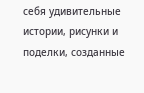себя удивительные истории, рисунки и поделки, созданные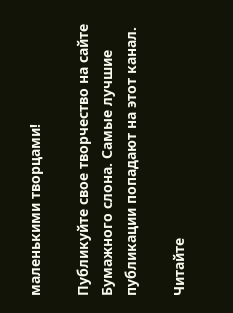маленькими творцами!

Публикуйте свое творчество на сайте Бумажного слона. Самые лучшие публикации попадают на этот канал.

Читайте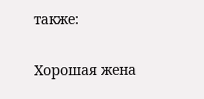также:

Хорошая жена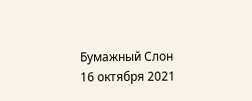Бумажный Слон
16 октября 2021